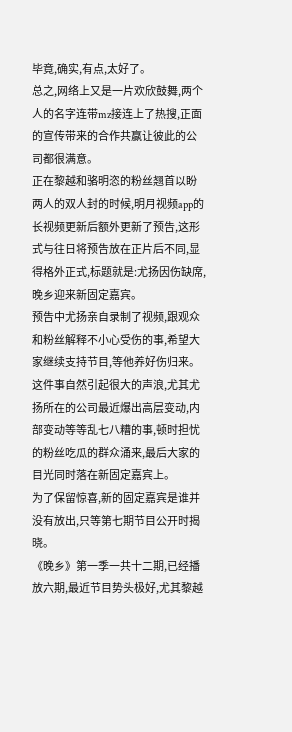毕竟,确实,有点,太好了。
总之,网络上又是一片欢欣鼓舞,两个人的名字连带mz接连上了热搜,正面的宣传带来的合作共赢让彼此的公司都很满意。
正在黎越和骆明恣的粉丝翘首以盼两人的双人封的时候,明月视频app的长视频更新后额外更新了预告,这形式与往日将预告放在正片后不同,显得格外正式,标题就是:尤扬因伤缺席,晚乡迎来新固定嘉宾。
预告中尤扬亲自录制了视频,跟观众和粉丝解释不小心受伤的事,希望大家继续支持节目,等他养好伤归来。
这件事自然引起很大的声浪,尤其尤扬所在的公司最近爆出高层变动,内部变动等等乱七八糟的事,顿时担忧的粉丝吃瓜的群众涌来,最后大家的目光同时落在新固定嘉宾上。
为了保留惊喜,新的固定嘉宾是谁并没有放出,只等第七期节目公开时揭晓。
《晚乡》第一季一共十二期,已经播放六期,最近节目势头极好,尤其黎越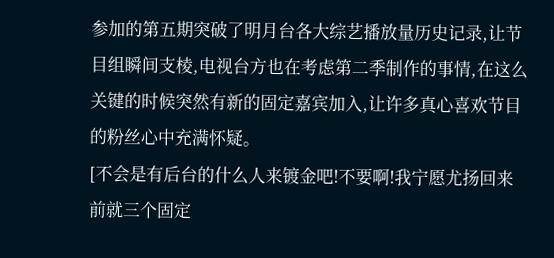参加的第五期突破了明月台各大综艺播放量历史记录,让节目组瞬间支棱,电视台方也在考虑第二季制作的事情,在这么关键的时候突然有新的固定嘉宾加入,让许多真心喜欢节目的粉丝心中充满怀疑。
[不会是有后台的什么人来镀金吧!不要啊!我宁愿尤扬回来前就三个固定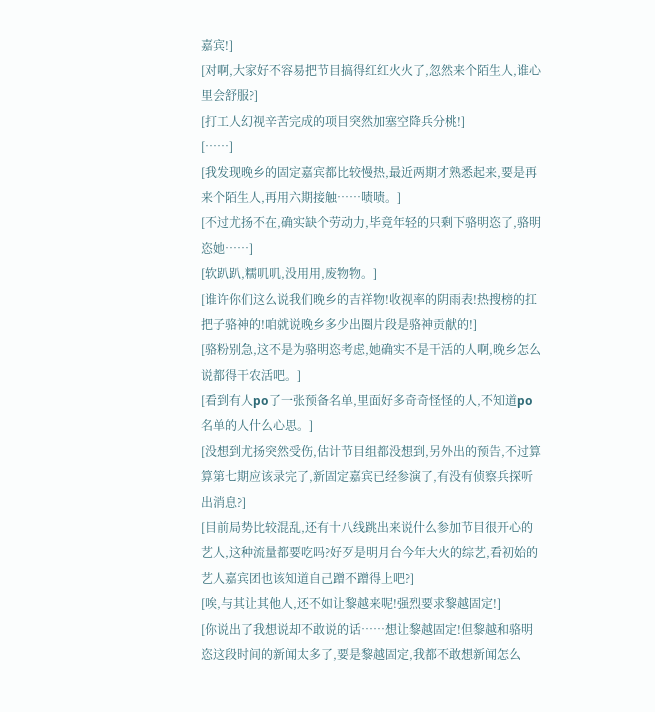嘉宾!]
[对啊,大家好不容易把节目搞得红红火火了,忽然来个陌生人,谁心里会舒服?]
[打工人幻视辛苦完成的项目突然加塞空降兵分桃!]
[……]
[我发现晚乡的固定嘉宾都比较慢热,最近两期才熟悉起来,要是再来个陌生人,再用六期接触……啧啧。]
[不过尤扬不在,确实缺个劳动力,毕竟年轻的只剩下骆明恣了,骆明恣她……]
[软趴趴,糯叽叽,没用用,废物物。]
[谁许你们这么说我们晚乡的吉祥物!收视率的阴雨表!热搜榜的扛把子骆神的!咱就说晚乡多少出圈片段是骆神贡献的!]
[骆粉别急,这不是为骆明恣考虑,她确实不是干活的人啊,晚乡怎么说都得干农活吧。]
[看到有人po了一张预备名单,里面好多奇奇怪怪的人,不知道po名单的人什么心思。]
[没想到尤扬突然受伤,估计节目组都没想到,另外出的预告,不过算算第七期应该录完了,新固定嘉宾已经参演了,有没有侦察兵探听出消息?]
[目前局势比较混乱,还有十八线跳出来说什么参加节目很开心的艺人,这种流量都要吃吗?好歹是明月台今年大火的综艺,看初始的艺人嘉宾团也该知道自己蹭不蹭得上吧?]
[唉,与其让其他人,还不如让黎越来呢!强烈要求黎越固定!]
[你说出了我想说却不敢说的话……想让黎越固定!但黎越和骆明恣这段时间的新闻太多了,要是黎越固定,我都不敢想新闻怎么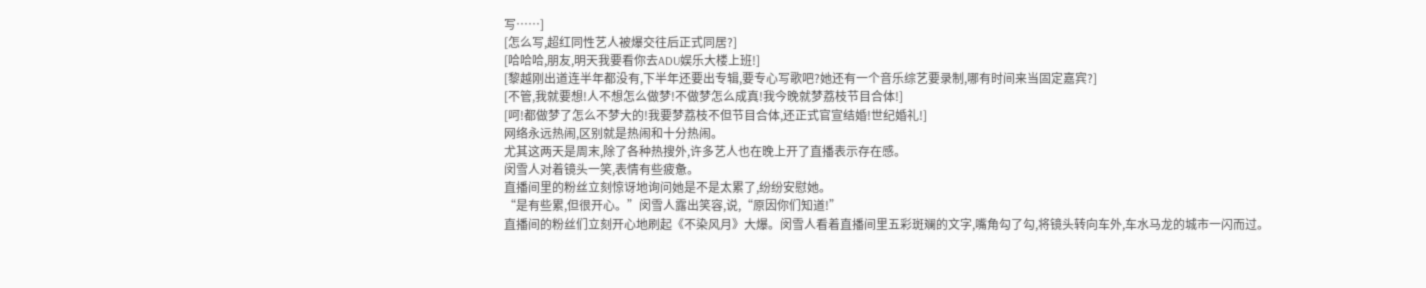写……]
[怎么写,超红同性艺人被爆交往后正式同居?]
[哈哈哈,朋友,明天我要看你去ADU娱乐大楼上班!]
[黎越刚出道连半年都没有,下半年还要出专辑,要专心写歌吧?她还有一个音乐综艺要录制,哪有时间来当固定嘉宾?]
[不管,我就要想!人不想怎么做梦!不做梦怎么成真!我今晚就梦荔枝节目合体!]
[呵!都做梦了怎么不梦大的!我要梦荔枝不但节目合体,还正式官宣结婚!世纪婚礼!]
网络永远热闹,区别就是热闹和十分热闹。
尤其这两天是周末,除了各种热搜外,许多艺人也在晚上开了直播表示存在感。
闵雪人对着镜头一笑,表情有些疲惫。
直播间里的粉丝立刻惊讶地询问她是不是太累了,纷纷安慰她。
“是有些累,但很开心。”闵雪人露出笑容,说,“原因你们知道!”
直播间的粉丝们立刻开心地刷起《不染风月》大爆。闵雪人看着直播间里五彩斑斓的文字,嘴角勾了勾,将镜头转向车外,车水马龙的城市一闪而过。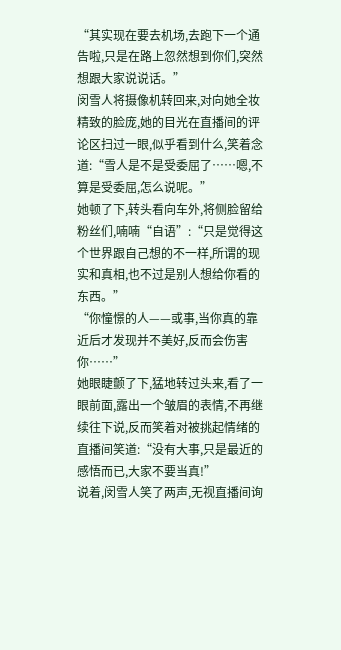“其实现在要去机场,去跑下一个通告啦,只是在路上忽然想到你们,突然想跟大家说说话。”
闵雪人将摄像机转回来,对向她全妆精致的脸庞,她的目光在直播间的评论区扫过一眼,似乎看到什么,笑着念道:“雪人是不是受委屈了……嗯,不算是受委屈,怎么说呢。”
她顿了下,转头看向车外,将侧脸留给粉丝们,喃喃“自语”:“只是觉得这个世界跟自己想的不一样,所谓的现实和真相,也不过是别人想给你看的东西。”
“你憧憬的人——或事,当你真的靠近后才发现并不美好,反而会伤害你……”
她眼睫颤了下,猛地转过头来,看了一眼前面,露出一个皱眉的表情,不再继续往下说,反而笑着对被挑起情绪的直播间笑道:“没有大事,只是最近的感悟而已,大家不要当真!”
说着,闵雪人笑了两声,无视直播间询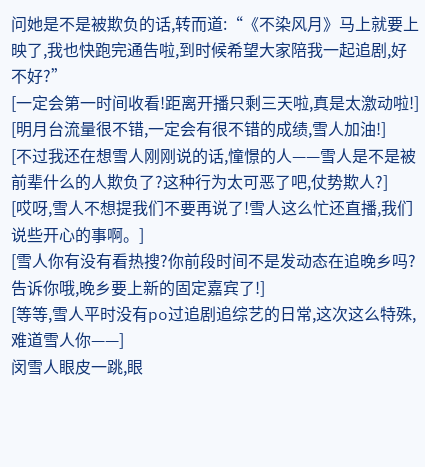问她是不是被欺负的话,转而道:“《不染风月》马上就要上映了,我也快跑完通告啦,到时候希望大家陪我一起追剧,好不好?”
[一定会第一时间收看!距离开播只剩三天啦,真是太激动啦!]
[明月台流量很不错,一定会有很不错的成绩,雪人加油!]
[不过我还在想雪人刚刚说的话,憧憬的人——雪人是不是被前辈什么的人欺负了?这种行为太可恶了吧,仗势欺人?]
[哎呀,雪人不想提我们不要再说了!雪人这么忙还直播,我们说些开心的事啊。]
[雪人你有没有看热搜?你前段时间不是发动态在追晚乡吗?告诉你哦,晚乡要上新的固定嘉宾了!]
[等等,雪人平时没有po过追剧追综艺的日常,这次这么特殊,难道雪人你——]
闵雪人眼皮一跳,眼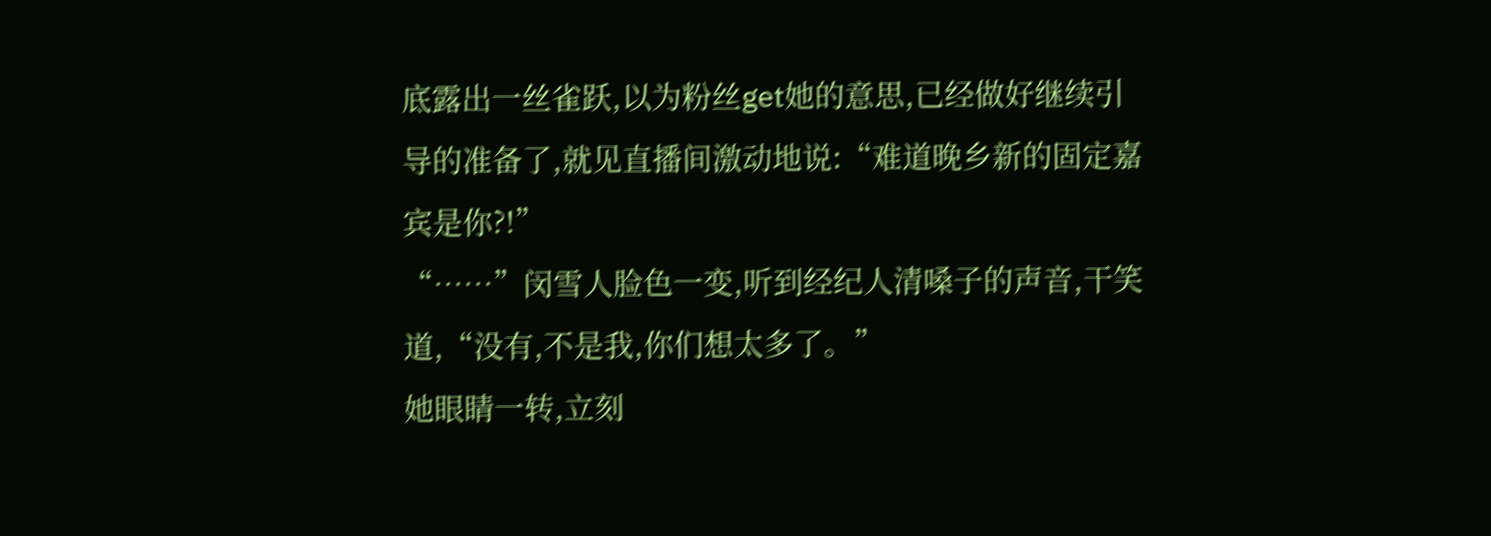底露出一丝雀跃,以为粉丝get她的意思,已经做好继续引导的准备了,就见直播间激动地说:“难道晚乡新的固定嘉宾是你?!”
“……”闵雪人脸色一变,听到经纪人清嗓子的声音,干笑道,“没有,不是我,你们想太多了。”
她眼睛一转,立刻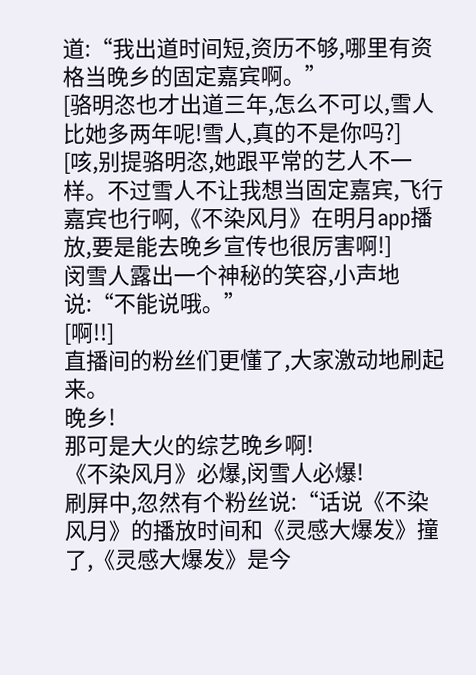道:“我出道时间短,资历不够,哪里有资格当晚乡的固定嘉宾啊。”
[骆明恣也才出道三年,怎么不可以,雪人比她多两年呢!雪人,真的不是你吗?]
[咳,别提骆明恣,她跟平常的艺人不一样。不过雪人不让我想当固定嘉宾,飞行嘉宾也行啊,《不染风月》在明月app播放,要是能去晚乡宣传也很厉害啊!]
闵雪人露出一个神秘的笑容,小声地说:“不能说哦。”
[啊!!]
直播间的粉丝们更懂了,大家激动地刷起来。
晚乡!
那可是大火的综艺晚乡啊!
《不染风月》必爆,闵雪人必爆!
刷屏中,忽然有个粉丝说:“话说《不染风月》的播放时间和《灵感大爆发》撞了,《灵感大爆发》是今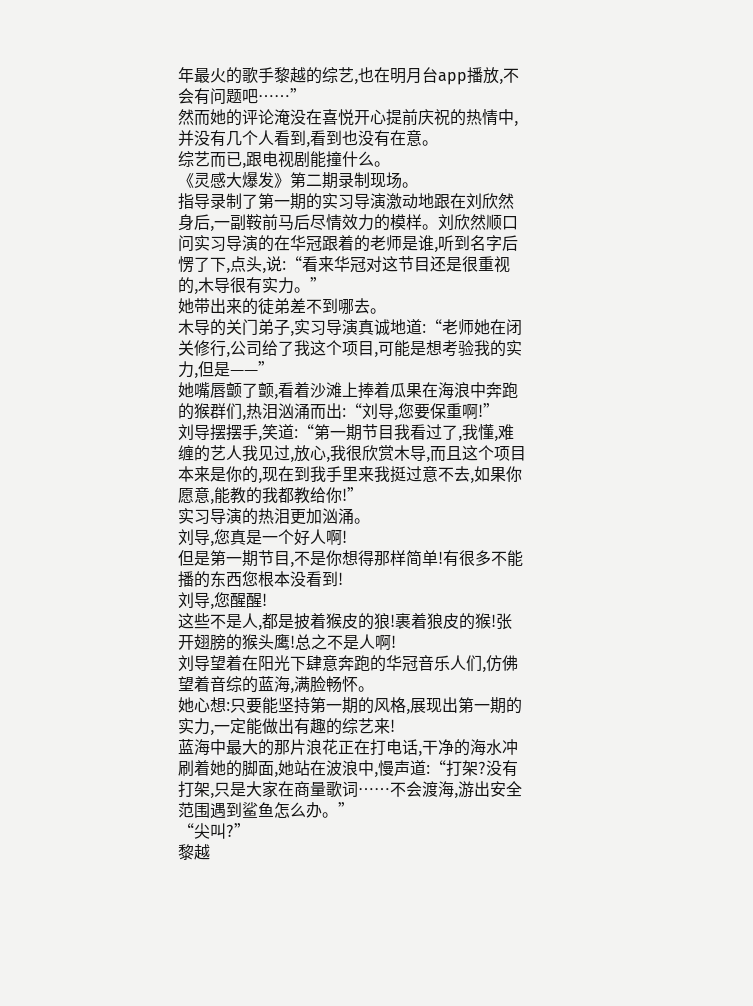年最火的歌手黎越的综艺,也在明月台app播放,不会有问题吧……”
然而她的评论淹没在喜悦开心提前庆祝的热情中,并没有几个人看到,看到也没有在意。
综艺而已,跟电视剧能撞什么。
《灵感大爆发》第二期录制现场。
指导录制了第一期的实习导演激动地跟在刘欣然身后,一副鞍前马后尽情效力的模样。刘欣然顺口问实习导演的在华冠跟着的老师是谁,听到名字后愣了下,点头,说:“看来华冠对这节目还是很重视的,木导很有实力。”
她带出来的徒弟差不到哪去。
木导的关门弟子,实习导演真诚地道:“老师她在闭关修行,公司给了我这个项目,可能是想考验我的实力,但是——”
她嘴唇颤了颤,看着沙滩上捧着瓜果在海浪中奔跑的猴群们,热泪汹涌而出:“刘导,您要保重啊!”
刘导摆摆手,笑道:“第一期节目我看过了,我懂,难缠的艺人我见过,放心,我很欣赏木导,而且这个项目本来是你的,现在到我手里来我挺过意不去,如果你愿意,能教的我都教给你!”
实习导演的热泪更加汹涌。
刘导,您真是一个好人啊!
但是第一期节目,不是你想得那样简单!有很多不能播的东西您根本没看到!
刘导,您醒醒!
这些不是人,都是披着猴皮的狼!裹着狼皮的猴!张开翅膀的猴头鹰!总之不是人啊!
刘导望着在阳光下肆意奔跑的华冠音乐人们,仿佛望着音综的蓝海,满脸畅怀。
她心想:只要能坚持第一期的风格,展现出第一期的实力,一定能做出有趣的综艺来!
蓝海中最大的那片浪花正在打电话,干净的海水冲刷着她的脚面,她站在波浪中,慢声道:“打架?没有打架,只是大家在商量歌词……不会渡海,游出安全范围遇到鲨鱼怎么办。”
“尖叫?”
黎越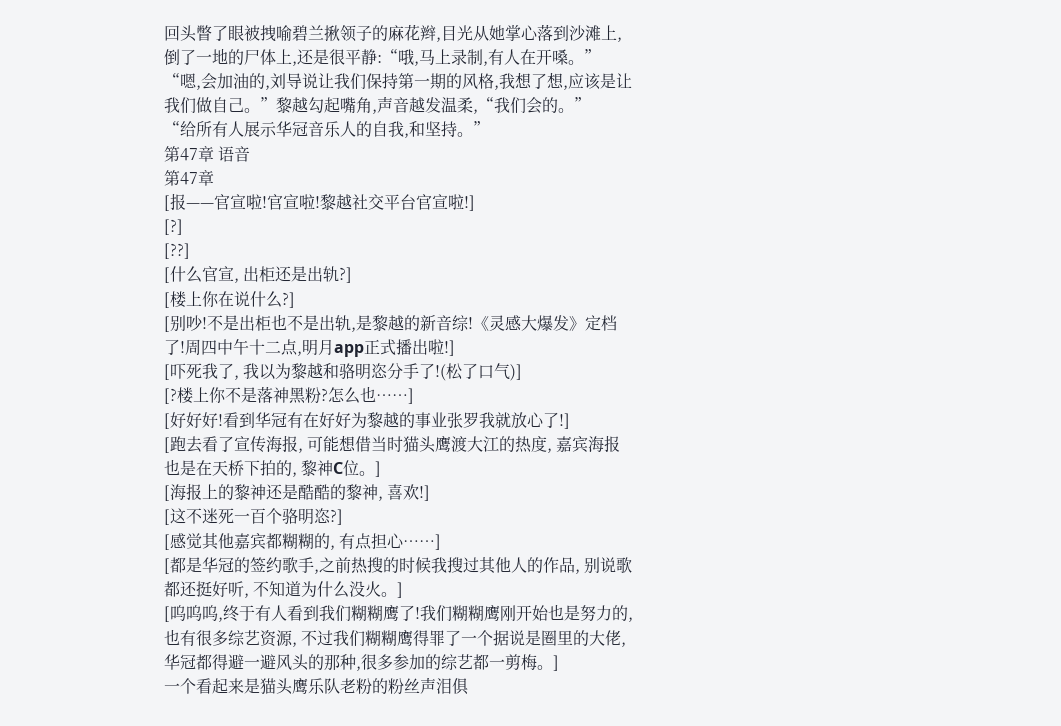回头瞥了眼被拽喻碧兰揪领子的麻花辫,目光从她掌心落到沙滩上,倒了一地的尸体上,还是很平静:“哦,马上录制,有人在开嗓。”
“嗯,会加油的,刘导说让我们保持第一期的风格,我想了想,应该是让我们做自己。”黎越勾起嘴角,声音越发温柔,“我们会的。”
“给所有人展示华冠音乐人的自我,和坚持。”
第47章 语音
第47章
[报——官宣啦!官宣啦!黎越社交平台官宣啦!]
[?]
[??]
[什么官宣, 出柜还是出轨?]
[楼上你在说什么?]
[别吵!不是出柜也不是出轨,是黎越的新音综!《灵感大爆发》定档了!周四中午十二点,明月app正式播出啦!]
[吓死我了, 我以为黎越和骆明恣分手了!(松了口气)]
[?楼上你不是落神黑粉?怎么也……]
[好好好!看到华冠有在好好为黎越的事业张罗我就放心了!]
[跑去看了宣传海报, 可能想借当时猫头鹰渡大江的热度, 嘉宾海报也是在天桥下拍的, 黎神C位。]
[海报上的黎神还是酷酷的黎神, 喜欢!]
[这不迷死一百个骆明恣?]
[感觉其他嘉宾都糊糊的, 有点担心……]
[都是华冠的签约歌手,之前热搜的时候我搜过其他人的作品, 别说歌都还挺好听, 不知道为什么没火。]
[呜呜呜,终于有人看到我们糊糊鹰了!我们糊糊鹰刚开始也是努力的,也有很多综艺资源, 不过我们糊糊鹰得罪了一个据说是圈里的大佬,华冠都得避一避风头的那种,很多参加的综艺都一剪梅。]
一个看起来是猫头鹰乐队老粉的粉丝声泪俱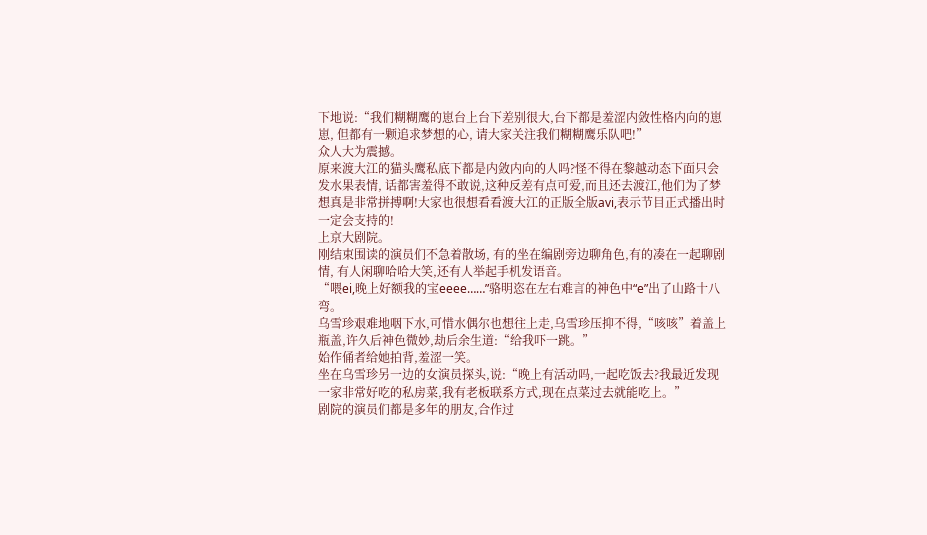下地说:“我们糊糊鹰的崽台上台下差别很大,台下都是羞涩内敛性格内向的崽崽, 但都有一颗追求梦想的心, 请大家关注我们糊糊鹰乐队吧!”
众人大为震撼。
原来渡大江的猫头鹰私底下都是内敛内向的人吗?怪不得在黎越动态下面只会发水果表情, 话都害羞得不敢说,这种反差有点可爱,而且还去渡江,他们为了梦想真是非常拼搏啊!大家也很想看看渡大江的正版全版avi,表示节目正式播出时一定会支持的!
上京大剧院。
刚结束围读的演员们不急着散场, 有的坐在编剧旁边聊角色,有的凑在一起聊剧情, 有人闲聊哈哈大笑,还有人举起手机发语音。
“喂ei,晚上好额我的宝eeee……”骆明恣在左右难言的神色中“e”出了山路十八弯。
乌雪珍艰难地咽下水,可惜水偶尔也想往上走,乌雪珍压抑不得,“咳咳”着盖上瓶盖,许久后神色微妙,劫后余生道:“给我吓一跳。”
始作俑者给她拍背,羞涩一笑。
坐在乌雪珍另一边的女演员探头,说:“晚上有活动吗,一起吃饭去?我最近发现一家非常好吃的私房菜,我有老板联系方式,现在点菜过去就能吃上。”
剧院的演员们都是多年的朋友,合作过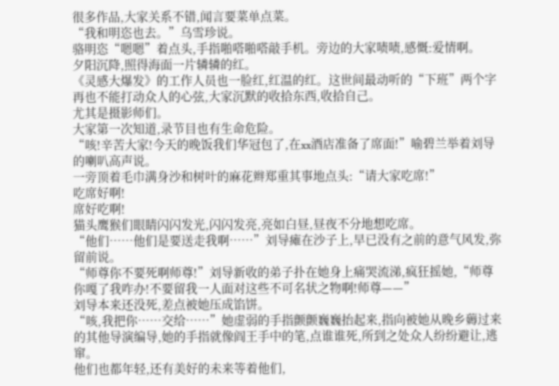很多作品,大家关系不错,闻言要菜单点菜。
“我和明恣也去。”乌雪珍说。
骆明恣“嗯嗯”着点头,手指啪嗒啪嗒敲手机。旁边的大家啧啧,感慨:爱情啊。
夕阳沉降,照得海面一片辚辚的红。
《灵感大爆发》的工作人员也一脸红,红温的红。这世间最动听的“下班”两个字再也不能打动众人的心弦,大家沉默的收拾东西,收拾自己。
尤其是摄影师们。
大家第一次知道,录节目也有生命危险。
“咳!辛苦大家!今天的晚饭我们华冠包了,在xx酒店准备了席面!”喻碧兰举着刘导的喇叭高声说。
一旁顶着毛巾满身沙和树叶的麻花辫郑重其事地点头:“请大家吃席!”
吃席好啊!
席好吃啊!
猫头鹰猴们眼睛闪闪发光,闪闪发亮,亮如白昼,昼夜不分地想吃席。
“他们……他们是要送走我啊……”刘导瘫在沙子上,早已没有之前的意气风发,弥留前说。
“师尊你不要死啊师尊!”刘导新收的弟子扑在她身上痛哭流涕,疯狂摇她,“师尊你嘎了我咋办!不要留我一人面对这些不可名状之物啊!师尊——”
刘导本来还没死,差点被她压成馅饼。
“咳,我把你……交给……”她虚弱的手指颤颤巍巍抬起来,指向被她从晚乡薅过来的其他导演编导,她的手指就像阎王手中的笔,点谁谁死,所到之处众人纷纷避让,逃窜。
他们也都年轻,还有美好的未来等着他们,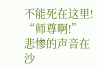不能死在这里!
“师尊啊!”
悲惨的声音在沙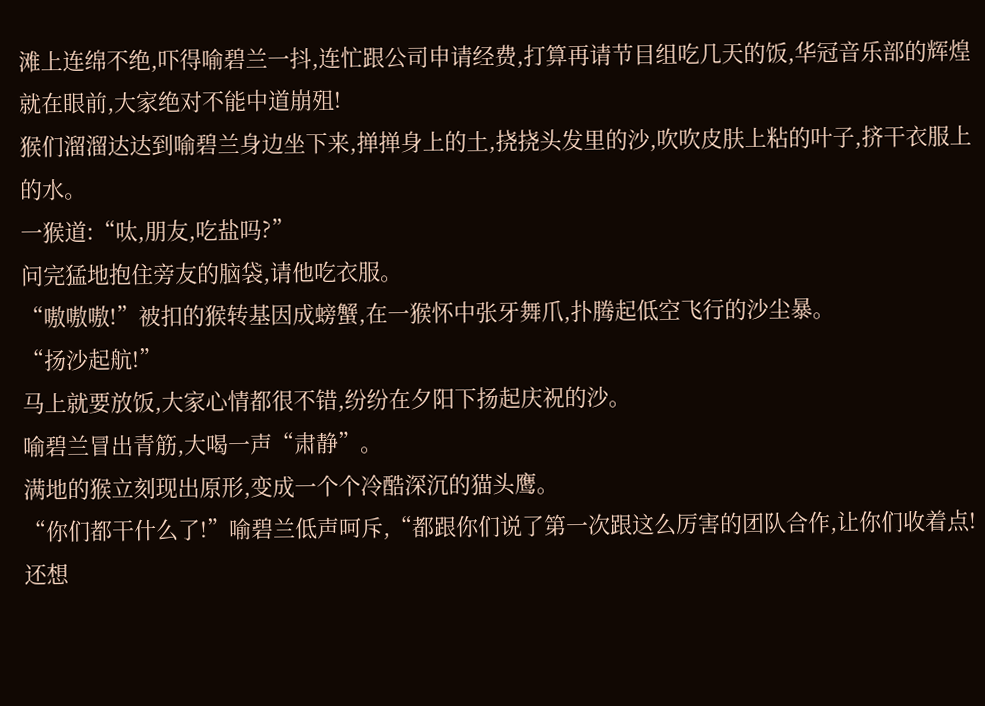滩上连绵不绝,吓得喻碧兰一抖,连忙跟公司申请经费,打算再请节目组吃几天的饭,华冠音乐部的辉煌就在眼前,大家绝对不能中道崩殂!
猴们溜溜达达到喻碧兰身边坐下来,掸掸身上的土,挠挠头发里的沙,吹吹皮肤上粘的叶子,挤干衣服上的水。
一猴道:“呔,朋友,吃盐吗?”
问完猛地抱住旁友的脑袋,请他吃衣服。
“嗷嗷嗷!”被扣的猴转基因成螃蟹,在一猴怀中张牙舞爪,扑腾起低空飞行的沙尘暴。
“扬沙起航!”
马上就要放饭,大家心情都很不错,纷纷在夕阳下扬起庆祝的沙。
喻碧兰冒出青筋,大喝一声“肃静”。
满地的猴立刻现出原形,变成一个个冷酷深沉的猫头鹰。
“你们都干什么了!”喻碧兰低声呵斥,“都跟你们说了第一次跟这么厉害的团队合作,让你们收着点!还想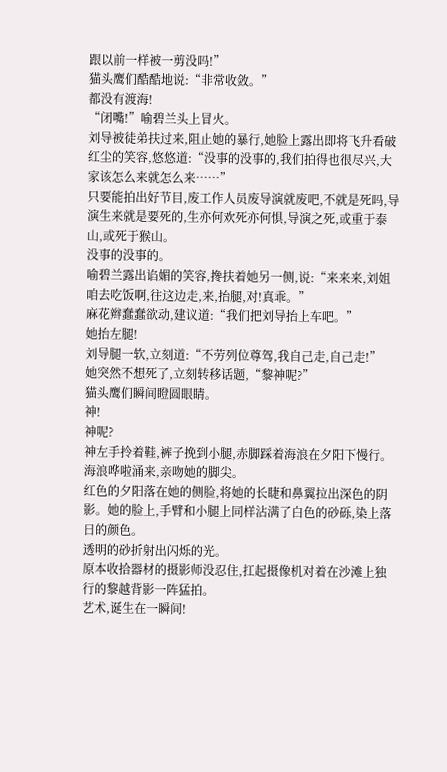跟以前一样被一剪没吗!”
猫头鹰们酷酷地说:“非常收敛。”
都没有渡海!
“闭嘴!”喻碧兰头上冒火。
刘导被徒弟扶过来,阻止她的暴行,她脸上露出即将飞升看破红尘的笑容,悠悠道:“没事的没事的,我们拍得也很尽兴,大家该怎么来就怎么来……”
只要能拍出好节目,废工作人员废导演就废吧,不就是死吗,导演生来就是要死的,生亦何欢死亦何惧,导演之死,或重于泰山,或死于猴山。
没事的没事的。
喻碧兰露出谄媚的笑容,搀扶着她另一侧,说:“来来来,刘姐咱去吃饭啊,往这边走,来,抬腿,对!真乖。”
麻花辫蠢蠢欲动,建议道:“我们把刘导抬上车吧。”
她抬左腿!
刘导腿一软,立刻道:“不劳列位尊驾,我自己走,自己走!”
她突然不想死了,立刻转移话题,“黎神呢?”
猫头鹰们瞬间瞪圆眼睛。
神!
神呢?
神左手拎着鞋,裤子挽到小腿,赤脚踩着海浪在夕阳下慢行。海浪哗啦涌来,亲吻她的脚尖。
红色的夕阳落在她的侧脸,将她的长睫和鼻翼拉出深色的阴影。她的脸上,手臂和小腿上同样沾满了白色的砂砾,染上落日的颜色。
透明的砂折射出闪烁的光。
原本收拾器材的摄影师没忍住,扛起摄像机对着在沙滩上独行的黎越背影一阵猛拍。
艺术,诞生在一瞬间!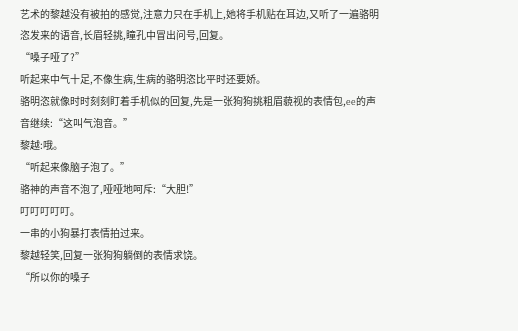艺术的黎越没有被拍的感觉,注意力只在手机上,她将手机贴在耳边,又听了一遍骆明恣发来的语音,长眉轻挑,瞳孔中冒出问号,回复。
“嗓子哑了?”
听起来中气十足,不像生病,生病的骆明恣比平时还要娇。
骆明恣就像时时刻刻盯着手机似的回复,先是一张狗狗挑粗眉藐视的表情包,ee的声音继续:“这叫气泡音。”
黎越:哦。
“听起来像脑子泡了。”
骆神的声音不泡了,哑哑地呵斥:“大胆!”
叮叮叮叮叮。
一串的小狗暴打表情拍过来。
黎越轻笑,回复一张狗狗躺倒的表情求饶。
“所以你的嗓子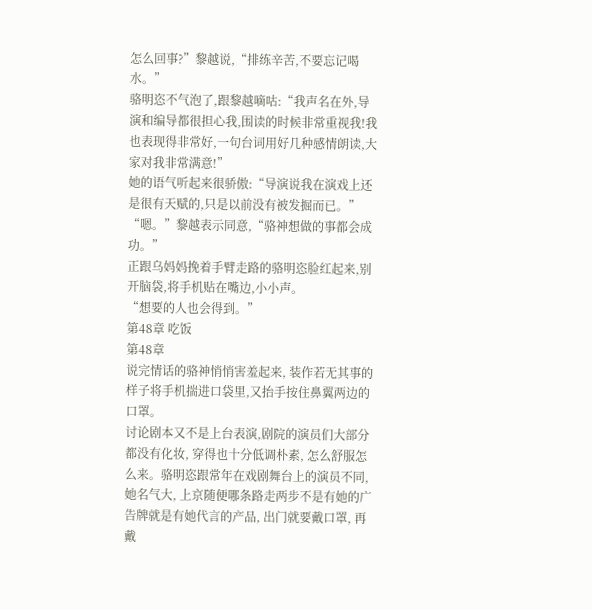怎么回事?”黎越说,“排练辛苦,不要忘记喝水。”
骆明恣不气泡了,跟黎越嘀咕:“我声名在外,导演和编导都很担心我,围读的时候非常重视我!我也表现得非常好,一句台词用好几种感情朗读,大家对我非常满意!”
她的语气听起来很骄傲:“导演说我在演戏上还是很有天赋的,只是以前没有被发掘而已。”
“嗯。”黎越表示同意,“骆神想做的事都会成功。”
正跟乌妈妈挽着手臂走路的骆明恣脸红起来,别开脑袋,将手机贴在嘴边,小小声。
“想要的人也会得到。”
第48章 吃饭
第48章
说完情话的骆神悄悄害羞起来, 装作若无其事的样子将手机揣进口袋里,又抬手按住鼻翼两边的口罩。
讨论剧本又不是上台表演,剧院的演员们大部分都没有化妆, 穿得也十分低调朴素, 怎么舒服怎么来。骆明恣跟常年在戏剧舞台上的演员不同, 她名气大, 上京随便哪条路走两步不是有她的广告牌就是有她代言的产品, 出门就要戴口罩, 再戴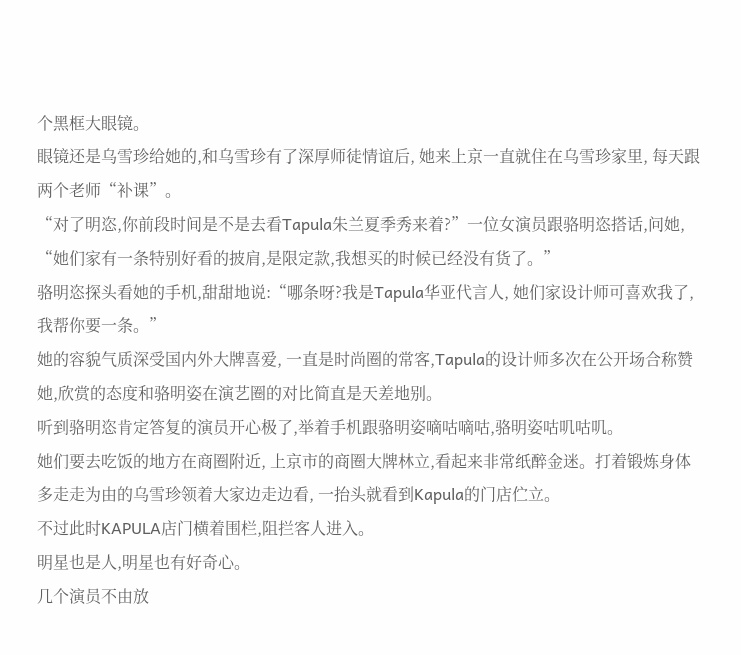个黑框大眼镜。
眼镜还是乌雪珍给她的,和乌雪珍有了深厚师徒情谊后, 她来上京一直就住在乌雪珍家里, 每天跟两个老师“补课”。
“对了明恣,你前段时间是不是去看Tapula朱兰夏季秀来着?”一位女演员跟骆明恣搭话,问她, “她们家有一条特别好看的披肩,是限定款,我想买的时候已经没有货了。”
骆明恣探头看她的手机,甜甜地说:“哪条呀?我是Tapula华亚代言人, 她们家设计师可喜欢我了, 我帮你要一条。”
她的容貌气质深受国内外大牌喜爱, 一直是时尚圈的常客,Tapula的设计师多次在公开场合称赞她,欣赏的态度和骆明姿在演艺圈的对比简直是天差地别。
听到骆明恣肯定答复的演员开心极了,举着手机跟骆明姿嘀咕嘀咕,骆明姿咕叽咕叽。
她们要去吃饭的地方在商圈附近, 上京市的商圈大牌林立,看起来非常纸醉金迷。打着锻炼身体多走走为由的乌雪珍领着大家边走边看, 一抬头就看到Kapula的门店伫立。
不过此时KAPULA店门横着围栏,阻拦客人进入。
明星也是人,明星也有好奇心。
几个演员不由放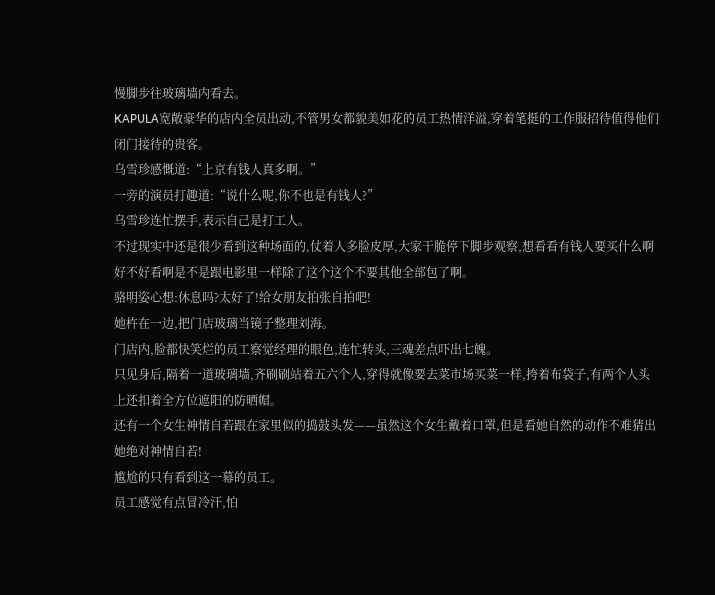慢脚步往玻璃墙内看去。
KAPULA宽敞豪华的店内全员出动,不管男女都貌美如花的员工热情洋溢,穿着笔挺的工作服招待值得他们闭门接待的贵客。
乌雪珍感慨道:“上京有钱人真多啊。”
一旁的演员打趣道:“说什么呢,你不也是有钱人?”
乌雪珍连忙摆手,表示自己是打工人。
不过现实中还是很少看到这种场面的,仗着人多脸皮厚,大家干脆停下脚步观察,想看看有钱人要买什么啊好不好看啊是不是跟电影里一样除了这个这个不要其他全部包了啊。
骆明姿心想:休息吗?太好了!给女朋友拍张自拍吧!
她杵在一边,把门店玻璃当镜子整理刘海。
门店内,脸都快笑烂的员工察觉经理的眼色,连忙转头,三魂差点吓出七魄。
只见身后,隔着一道玻璃墙,齐刷刷站着五六个人,穿得就像要去菜市场买菜一样,挎着布袋子,有两个人头上还扣着全方位遮阳的防晒帽。
还有一个女生神情自若跟在家里似的捣鼓头发——虽然这个女生戴着口罩,但是看她自然的动作不难猜出她绝对神情自若!
尴尬的只有看到这一幕的员工。
员工感觉有点冒冷汗,怕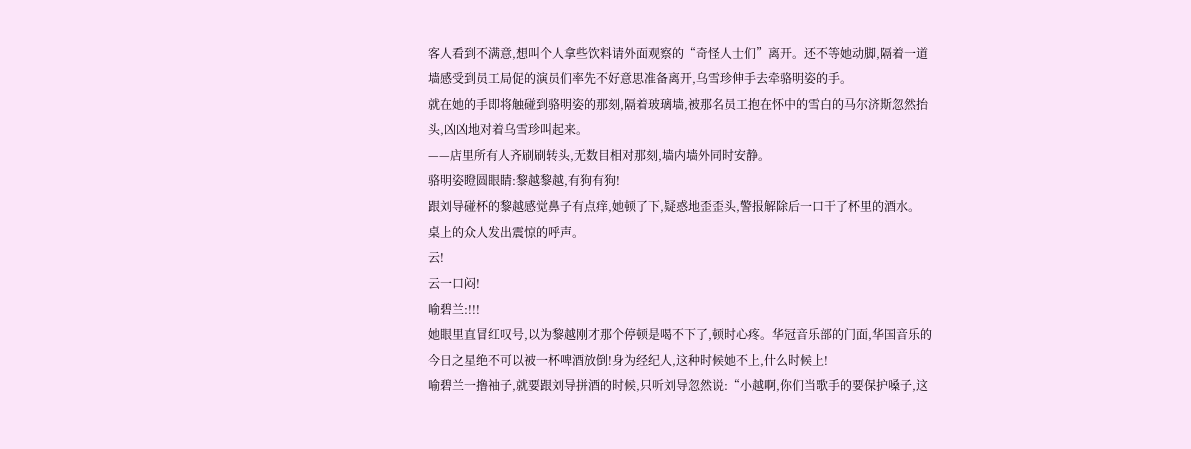客人看到不满意,想叫个人拿些饮料请外面观察的“奇怪人士们”离开。还不等她动脚,隔着一道墙感受到员工局促的演员们率先不好意思准备离开,乌雪珍伸手去牵骆明姿的手。
就在她的手即将触碰到骆明姿的那刻,隔着玻璃墙,被那名员工抱在怀中的雪白的马尔济斯忽然抬头,凶凶地对着乌雪珍叫起来。
——店里所有人齐刷刷转头,无数目相对那刻,墙内墙外同时安静。
骆明姿瞪圆眼睛:黎越黎越,有狗有狗!
跟刘导碰杯的黎越感觉鼻子有点痒,她顿了下,疑惑地歪歪头,警报解除后一口干了杯里的酒水。
桌上的众人发出震惊的呼声。
云!
云一口闷!
喻碧兰:!!!
她眼里直冒红叹号,以为黎越刚才那个停顿是喝不下了,顿时心疼。华冠音乐部的门面,华国音乐的今日之星绝不可以被一杯啤酒放倒!身为经纪人,这种时候她不上,什么时候上!
喻碧兰一撸袖子,就要跟刘导拼酒的时候,只听刘导忽然说:“小越啊,你们当歌手的要保护嗓子,这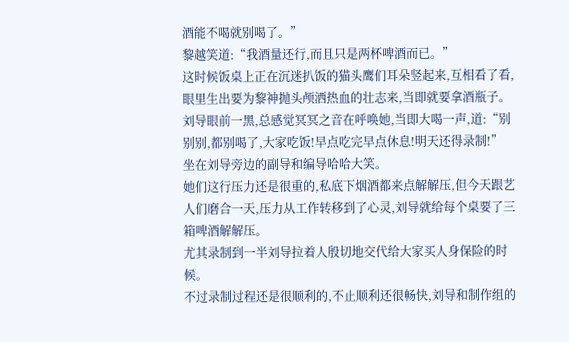酒能不喝就别喝了。”
黎越笑道:“我酒量还行,而且只是两杯啤酒而已。”
这时候饭桌上正在沉迷扒饭的猫头鹰们耳朵竖起来,互相看了看,眼里生出要为黎神抛头颅洒热血的壮志来,当即就要拿酒瓶子。
刘导眼前一黑,总感觉冥冥之音在呼唤她,当即大喝一声,道:“别别别,都别喝了,大家吃饭!早点吃完早点休息!明天还得录制!”
坐在刘导旁边的副导和编导哈哈大笑。
她们这行压力还是很重的,私底下烟酒都来点解解压,但今天跟艺人们磨合一天,压力从工作转移到了心灵,刘导就给每个桌要了三箱啤酒解解压。
尤其录制到一半刘导拉着人殷切地交代给大家买人身保险的时候。
不过录制过程还是很顺利的,不止顺利还很畅快,刘导和制作组的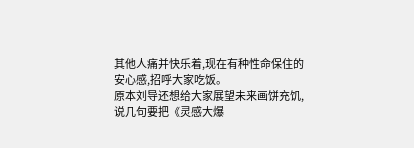其他人痛并快乐着,现在有种性命保住的安心感,招呼大家吃饭。
原本刘导还想给大家展望未来画饼充饥,说几句要把《灵感大爆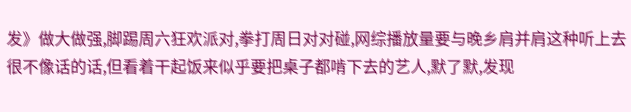发》做大做强,脚踢周六狂欢派对,拳打周日对对碰,网综播放量要与晚乡肩并肩这种听上去很不像话的话,但看着干起饭来似乎要把桌子都啃下去的艺人,默了默,发现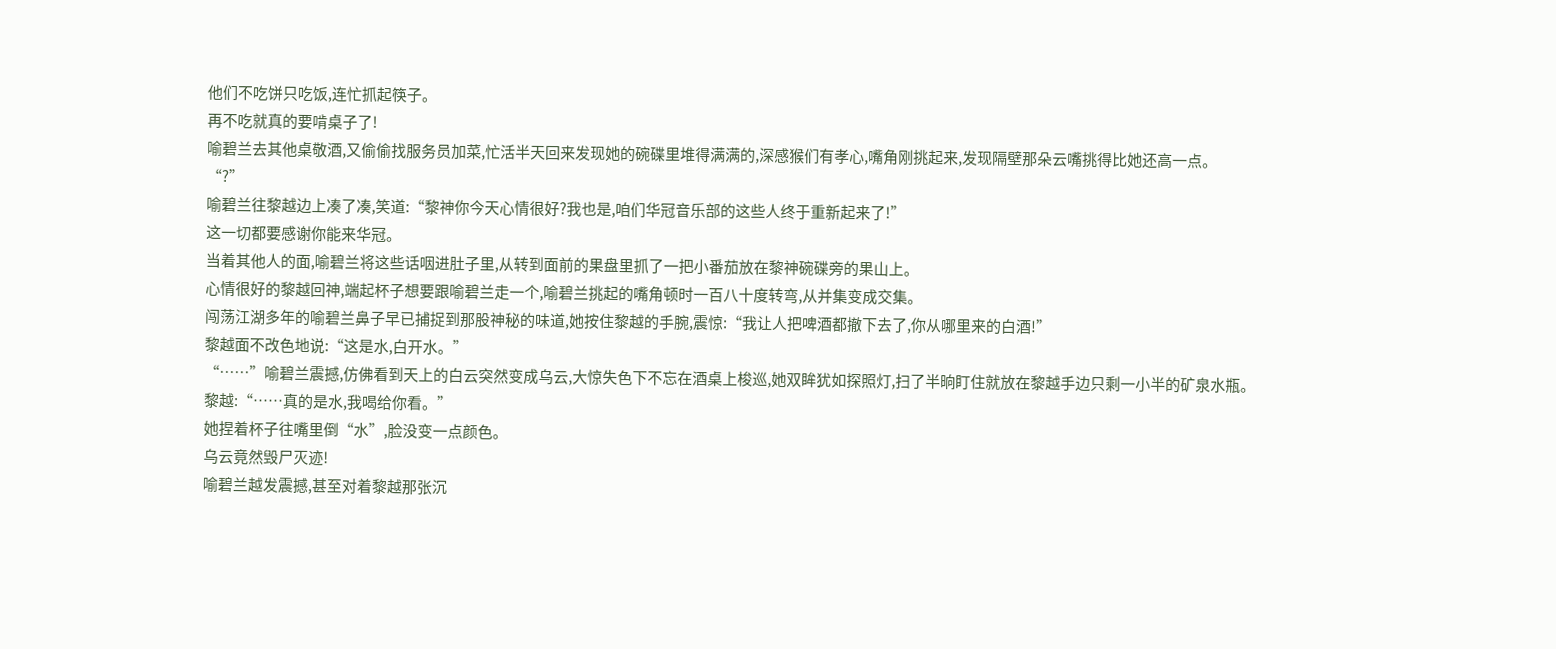他们不吃饼只吃饭,连忙抓起筷子。
再不吃就真的要啃桌子了!
喻碧兰去其他桌敬酒,又偷偷找服务员加菜,忙活半天回来发现她的碗碟里堆得满满的,深感猴们有孝心,嘴角刚挑起来,发现隔壁那朵云嘴挑得比她还高一点。
“?”
喻碧兰往黎越边上凑了凑,笑道:“黎神你今天心情很好?我也是,咱们华冠音乐部的这些人终于重新起来了!”
这一切都要感谢你能来华冠。
当着其他人的面,喻碧兰将这些话咽进肚子里,从转到面前的果盘里抓了一把小番茄放在黎神碗碟旁的果山上。
心情很好的黎越回神,端起杯子想要跟喻碧兰走一个,喻碧兰挑起的嘴角顿时一百八十度转弯,从并集变成交集。
闯荡江湖多年的喻碧兰鼻子早已捕捉到那股神秘的味道,她按住黎越的手腕,震惊:“我让人把啤酒都撤下去了,你从哪里来的白酒!”
黎越面不改色地说:“这是水,白开水。”
“……”喻碧兰震撼,仿佛看到天上的白云突然变成乌云,大惊失色下不忘在酒桌上梭巡,她双眸犹如探照灯,扫了半晌盯住就放在黎越手边只剩一小半的矿泉水瓶。
黎越:“……真的是水,我喝给你看。”
她捏着杯子往嘴里倒“水”,脸没变一点颜色。
乌云竟然毁尸灭迹!
喻碧兰越发震撼,甚至对着黎越那张沉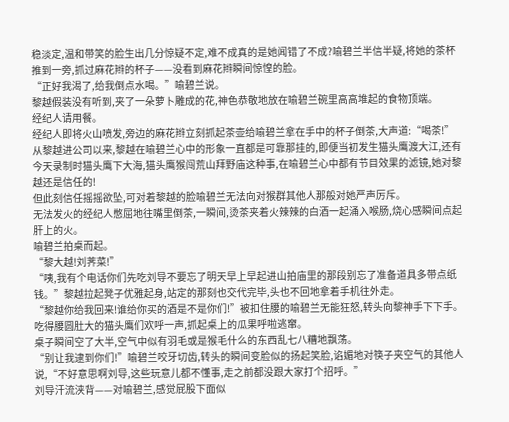稳淡定,温和带笑的脸生出几分惊疑不定,难不成真的是她闻错了不成?喻碧兰半信半疑,将她的茶杯推到一旁,抓过麻花辫的杯子——没看到麻花辫瞬间惊惶的脸。
“正好我渴了,给我倒点水喝。”喻碧兰说。
黎越假装没有听到,夹了一朵萝卜雕成的花,神色恭敬地放在喻碧兰碗里高高堆起的食物顶端。
经纪人请用餐。
经纪人即将火山喷发,旁边的麻花辫立刻抓起茶壶给喻碧兰拿在手中的杯子倒茶,大声道:“喝茶!”
从黎越进公司以来,黎越在喻碧兰心中的形象一直都是可靠那挂的,即便当初发生猫头鹰渡大江,还有今天录制时猫头鹰下大海,猫头鹰猴闯荒山拜野庙这种事,在喻碧兰心中都有节目效果的滤镜,她对黎越还是信任的!
但此刻信任摇摇欲坠,可对着黎越的脸喻碧兰无法向对猴群其他人那般对她严声厉斥。
无法发火的经纪人憋屈地往嘴里倒茶,一瞬间,烫茶夹着火辣辣的白酒一起涌入喉肠,烧心感瞬间点起肝上的火。
喻碧兰拍桌而起。
“黎大越!刘荠菜!”
“咦,我有个电话你们先吃刘导不要忘了明天早上早起进山拍庙里的那段别忘了准备道具多带点纸钱。”黎越拉起凳子优雅起身,站定的那刻也交代完毕,头也不回地拿着手机往外走。
“黎越你给我回来!谁给你买的酒是不是你们!”被扣住腰的喻碧兰无能狂怒,转头向黎神手下下手。
吃得腰圆肚大的猫头鹰们欢呼一声,抓起桌上的瓜果呼啦逃窜。
桌子瞬间空了大半,空气中似有羽毛或是猴毛什么的东西乱七八糟地飘荡。
“别让我逮到你们!”喻碧兰咬牙切齿,转头的瞬间变脸似的扬起笑脸,谄媚地对筷子夹空气的其他人说,“不好意思啊刘导,这些玩意儿都不懂事,走之前都没跟大家打个招呼。”
刘导汗流浃背——对喻碧兰,感觉屁股下面似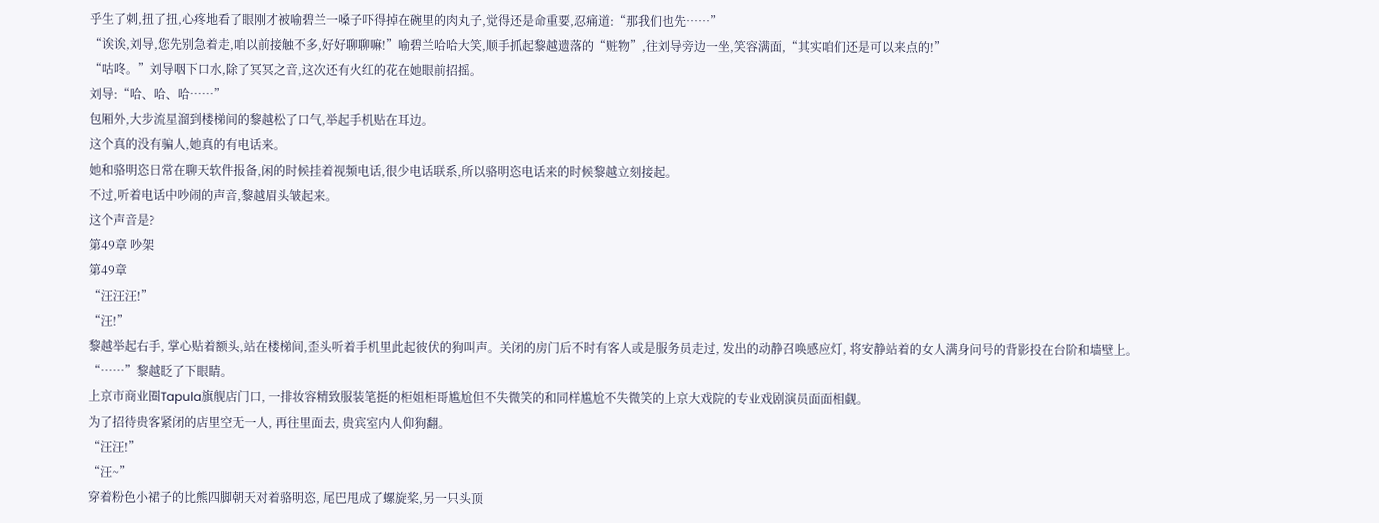乎生了刺,扭了扭,心疼地看了眼刚才被喻碧兰一嗓子吓得掉在碗里的肉丸子,觉得还是命重要,忍痛道:“那我们也先……”
“诶诶,刘导,您先别急着走,咱以前接触不多,好好聊聊嘛!”喻碧兰哈哈大笑,顺手抓起黎越遗落的“赃物”,往刘导旁边一坐,笑容满面,“其实咱们还是可以来点的!”
“咕咚。”刘导咽下口水,除了冥冥之音,这次还有火红的花在她眼前招摇。
刘导:“哈、哈、哈……”
包厢外,大步流星溜到楼梯间的黎越松了口气,举起手机贴在耳边。
这个真的没有骗人,她真的有电话来。
她和骆明恣日常在聊天软件报备,闲的时候挂着视频电话,很少电话联系,所以骆明恣电话来的时候黎越立刻接起。
不过,听着电话中吵闹的声音,黎越眉头皱起来。
这个声音是?
第49章 吵架
第49章
“汪汪汪!”
“汪!”
黎越举起右手, 掌心贴着额头,站在楼梯间,歪头听着手机里此起彼伏的狗叫声。关闭的房门后不时有客人或是服务员走过, 发出的动静召唤感应灯, 将安静站着的女人满身问号的背影投在台阶和墙壁上。
“……”黎越眨了下眼睛。
上京市商业圈Tapula旗舰店门口, 一排妆容精致服装笔挺的柜姐柜哥尴尬但不失微笑的和同样尴尬不失微笑的上京大戏院的专业戏剧演员面面相觑。
为了招待贵客紧闭的店里空无一人, 再往里面去, 贵宾室内人仰狗翻。
“汪汪!”
“汪~”
穿着粉色小裙子的比熊四脚朝天对着骆明恣, 尾巴甩成了螺旋桨,另一只头顶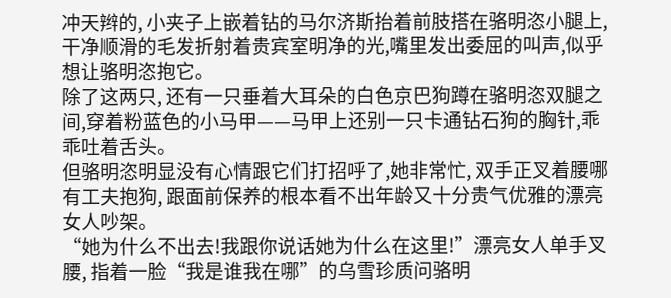冲天辫的, 小夹子上嵌着钻的马尔济斯抬着前肢搭在骆明恣小腿上, 干净顺滑的毛发折射着贵宾室明净的光,嘴里发出委屈的叫声,似乎想让骆明恣抱它。
除了这两只, 还有一只垂着大耳朵的白色京巴狗蹲在骆明恣双腿之间,穿着粉蓝色的小马甲——马甲上还别一只卡通钻石狗的胸针,乖乖吐着舌头。
但骆明恣明显没有心情跟它们打招呼了,她非常忙, 双手正叉着腰哪有工夫抱狗, 跟面前保养的根本看不出年龄又十分贵气优雅的漂亮女人吵架。
“她为什么不出去!我跟你说话她为什么在这里!”漂亮女人单手叉腰, 指着一脸“我是谁我在哪”的乌雪珍质问骆明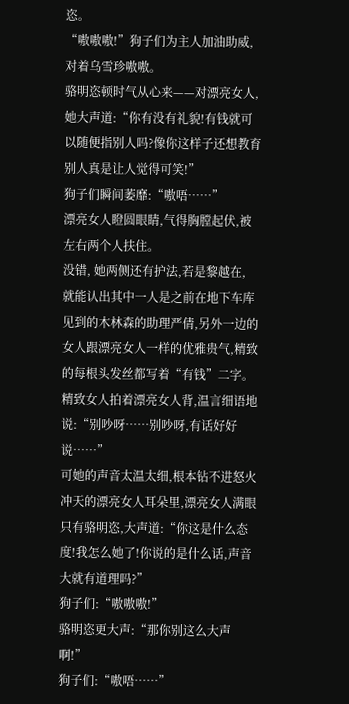恣。
“嗷嗷嗷!”狗子们为主人加油助威,对着乌雪珍嗷嗷。
骆明恣顿时气从心来——对漂亮女人,她大声道:“你有没有礼貌!有钱就可以随便指别人吗?像你这样子还想教育别人真是让人觉得可笑!”
狗子们瞬间萎靡:“嗷唔……”
漂亮女人瞪圆眼睛,气得胸膛起伏,被左右两个人扶住。
没错, 她两侧还有护法,若是黎越在, 就能认出其中一人是之前在地下车库见到的木林森的助理严倩,另外一边的女人跟漂亮女人一样的优雅贵气,精致的每根头发丝都写着“有钱”二字。
精致女人拍着漂亮女人背,温言细语地说:“别吵呀……别吵呀,有话好好说……”
可她的声音太温太细,根本钻不进怒火冲天的漂亮女人耳朵里,漂亮女人满眼只有骆明恣,大声道:“你这是什么态度!我怎么她了!你说的是什么话,声音大就有道理吗?”
狗子们:“嗷嗷嗷!”
骆明恣更大声:“那你别这么大声啊!”
狗子们:“嗷唔……”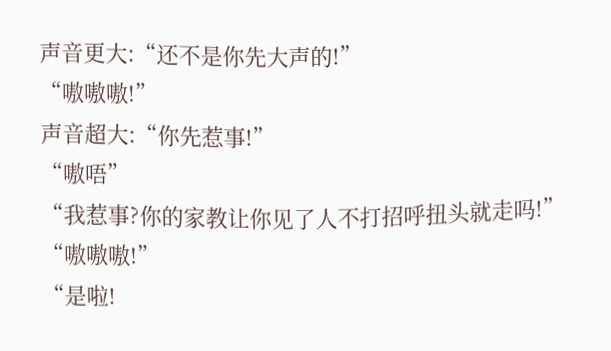声音更大:“还不是你先大声的!”
“嗷嗷嗷!”
声音超大:“你先惹事!”
“嗷唔”
“我惹事?你的家教让你见了人不打招呼扭头就走吗!”
“嗷嗷嗷!”
“是啦!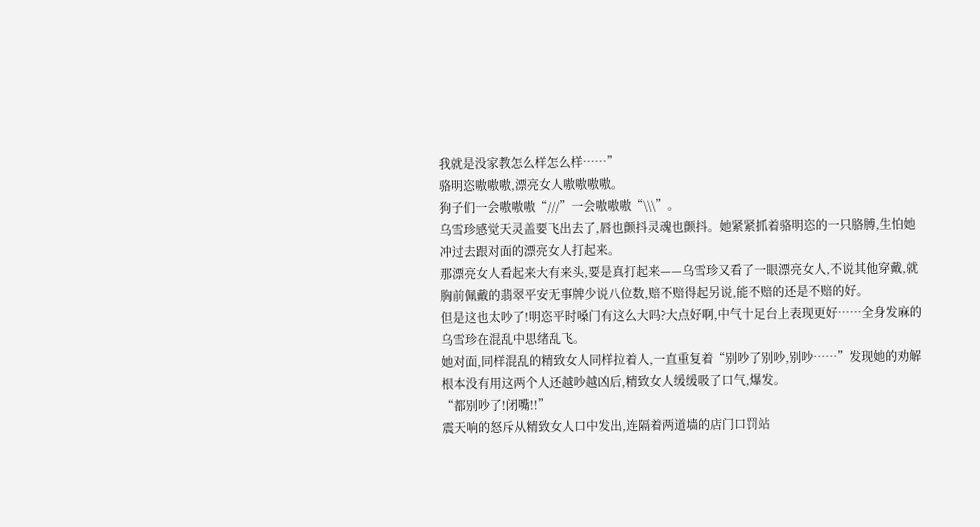我就是没家教怎么样怎么样……”
骆明恣嗷嗷嗷,漂亮女人嗷嗷嗷嗷。
狗子们一会嗷嗷嗷“///”一会嗷嗷嗷“\\\”。
乌雪珍感觉天灵盖要飞出去了,唇也颤抖灵魂也颤抖。她紧紧抓着骆明恣的一只胳膊,生怕她冲过去跟对面的漂亮女人打起来。
那漂亮女人看起来大有来头,要是真打起来——乌雪珍又看了一眼漂亮女人,不说其他穿戴,就胸前佩戴的翡翠平安无事牌少说八位数,赔不赔得起另说,能不赔的还是不赔的好。
但是这也太吵了!明恣平时嗓门有这么大吗?大点好啊,中气十足台上表现更好……全身发麻的乌雪珍在混乱中思绪乱飞。
她对面,同样混乱的精致女人同样拉着人,一直重复着“别吵了别吵,别吵……”发现她的劝解根本没有用这两个人还越吵越凶后,精致女人缓缓吸了口气,爆发。
“都别吵了!闭嘴!!”
震天响的怒斥从精致女人口中发出,连隔着两道墙的店门口罚站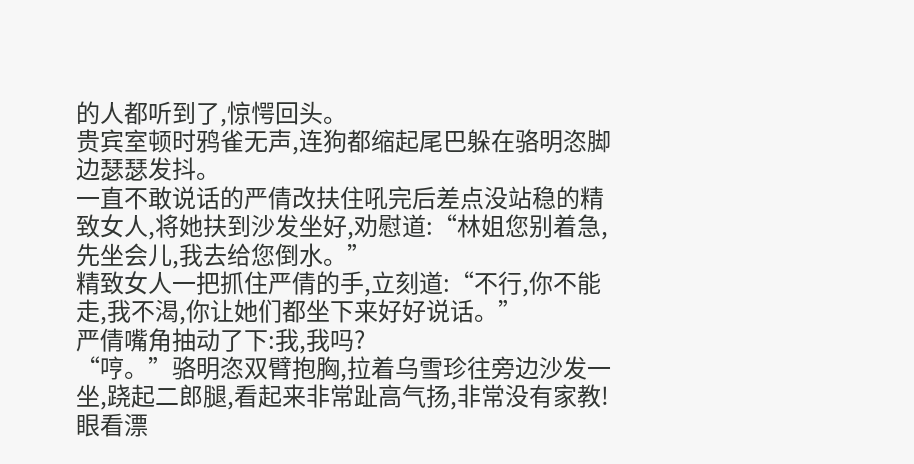的人都听到了,惊愕回头。
贵宾室顿时鸦雀无声,连狗都缩起尾巴躲在骆明恣脚边瑟瑟发抖。
一直不敢说话的严倩改扶住吼完后差点没站稳的精致女人,将她扶到沙发坐好,劝慰道:“林姐您别着急,先坐会儿,我去给您倒水。”
精致女人一把抓住严倩的手,立刻道:“不行,你不能走,我不渴,你让她们都坐下来好好说话。”
严倩嘴角抽动了下:我,我吗?
“哼。”骆明恣双臂抱胸,拉着乌雪珍往旁边沙发一坐,跷起二郎腿,看起来非常趾高气扬,非常没有家教!
眼看漂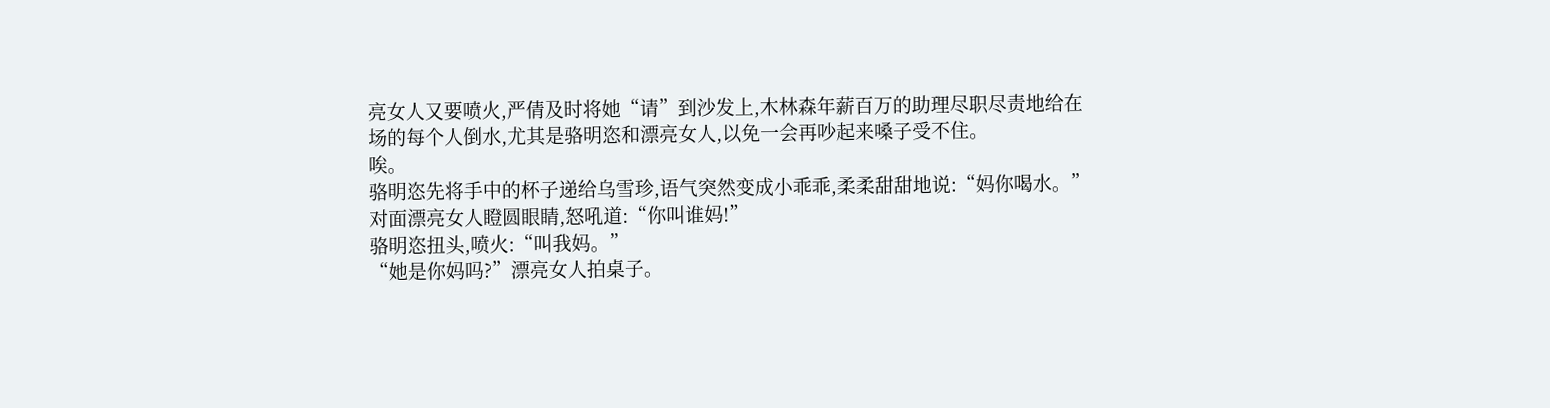亮女人又要喷火,严倩及时将她“请”到沙发上,木林森年薪百万的助理尽职尽责地给在场的每个人倒水,尤其是骆明恣和漂亮女人,以免一会再吵起来嗓子受不住。
唉。
骆明恣先将手中的杯子递给乌雪珍,语气突然变成小乖乖,柔柔甜甜地说:“妈你喝水。”
对面漂亮女人瞪圆眼睛,怒吼道:“你叫谁妈!”
骆明恣扭头,喷火:“叫我妈。”
“她是你妈吗?”漂亮女人拍桌子。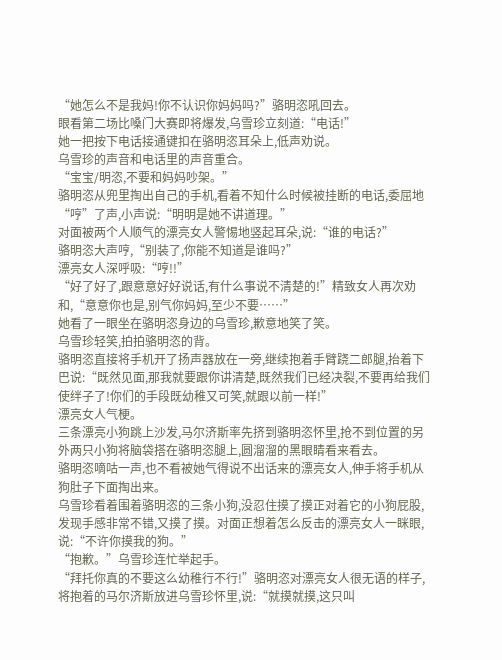“她怎么不是我妈!你不认识你妈妈吗?”骆明恣吼回去。
眼看第二场比嗓门大赛即将爆发,乌雪珍立刻道:“电话!”
她一把按下电话接通键扣在骆明恣耳朵上,低声劝说。
乌雪珍的声音和电话里的声音重合。
“宝宝/明恣,不要和妈妈吵架。”
骆明恣从兜里掏出自己的手机,看着不知什么时候被挂断的电话,委屈地“哼”了声,小声说:“明明是她不讲道理。”
对面被两个人顺气的漂亮女人警惕地竖起耳朵,说:“谁的电话?”
骆明恣大声哼,“别装了,你能不知道是谁吗?”
漂亮女人深呼吸:“哼!!”
“好了好了,跟意意好好说话,有什么事说不清楚的!”精致女人再次劝和,“意意你也是,别气你妈妈,至少不要……”
她看了一眼坐在骆明恣身边的乌雪珍,歉意地笑了笑。
乌雪珍轻笑,拍拍骆明恣的背。
骆明恣直接将手机开了扬声器放在一旁,继续抱着手臂跷二郎腿,抬着下巴说:“既然见面,那我就要跟你讲清楚,既然我们已经决裂,不要再给我们使绊子了!你们的手段既幼稚又可笑,就跟以前一样!”
漂亮女人气梗。
三条漂亮小狗跳上沙发,马尔济斯率先挤到骆明恣怀里,抢不到位置的另外两只小狗将脑袋搭在骆明恣腿上,圆溜溜的黑眼睛看来看去。
骆明恣嘀咕一声,也不看被她气得说不出话来的漂亮女人,伸手将手机从狗肚子下面掏出来。
乌雪珍看着围着骆明恣的三条小狗,没忍住摸了摸正对着它的小狗屁股,发现手感非常不错,又摸了摸。对面正想着怎么反击的漂亮女人一眯眼,说:“不许你摸我的狗。”
“抱歉。”乌雪珍连忙举起手。
“拜托你真的不要这么幼稚行不行!”骆明恣对漂亮女人很无语的样子,将抱着的马尔济斯放进乌雪珍怀里,说:“就摸就摸,这只叫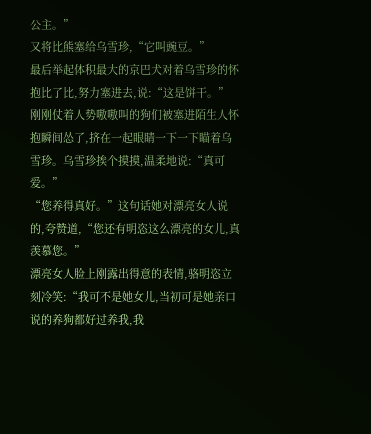公主。”
又将比熊塞给乌雪珍,“它叫豌豆。”
最后举起体积最大的京巴犬对着乌雪珍的怀抱比了比,努力塞进去,说:“这是饼干。”
刚刚仗着人势嗷嗷叫的狗们被塞进陌生人怀抱瞬间怂了,挤在一起眼睛一下一下瞄着乌雪珍。乌雪珍挨个摸摸,温柔地说:“真可爱。”
“您养得真好。”这句话她对漂亮女人说的,夸赞道,“您还有明恣这么漂亮的女儿,真羡慕您。”
漂亮女人脸上刚露出得意的表情,骆明恣立刻冷笑:“我可不是她女儿,当初可是她亲口说的养狗都好过养我,我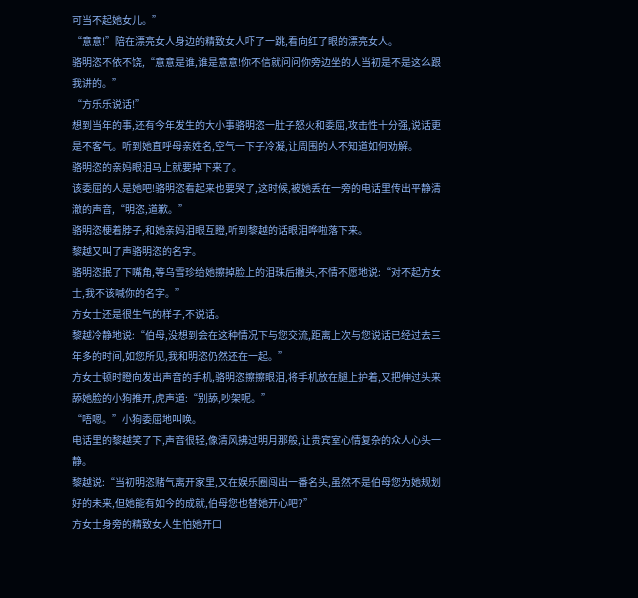可当不起她女儿。”
“意意!”陪在漂亮女人身边的精致女人吓了一跳,看向红了眼的漂亮女人。
骆明恣不依不饶,“意意是谁,谁是意意!你不信就问问你旁边坐的人当初是不是这么跟我讲的。”
“方乐乐说话!”
想到当年的事,还有今年发生的大小事骆明恣一肚子怒火和委屈,攻击性十分强,说话更是不客气。听到她直呼母亲姓名,空气一下子冷凝,让周围的人不知道如何劝解。
骆明恣的亲妈眼泪马上就要掉下来了。
该委屈的人是她吧!骆明恣看起来也要哭了,这时候,被她丢在一旁的电话里传出平静清澈的声音,“明恣,道歉。”
骆明恣梗着脖子,和她亲妈泪眼互瞪,听到黎越的话眼泪哗啦落下来。
黎越又叫了声骆明恣的名字。
骆明恣抿了下嘴角,等乌雪珍给她擦掉脸上的泪珠后撇头,不情不愿地说:“对不起方女士,我不该喊你的名字。”
方女士还是很生气的样子,不说话。
黎越冷静地说:“伯母,没想到会在这种情况下与您交流,距离上次与您说话已经过去三年多的时间,如您所见,我和明恣仍然还在一起。”
方女士顿时瞪向发出声音的手机,骆明恣擦擦眼泪,将手机放在腿上护着,又把伸过头来舔她脸的小狗推开,虎声道:“别舔,吵架呢。”
“唔嗯。”小狗委屈地叫唤。
电话里的黎越笑了下,声音很轻,像清风拂过明月那般,让贵宾室心情复杂的众人心头一静。
黎越说:“当初明恣赌气离开家里,又在娱乐圈闯出一番名头,虽然不是伯母您为她规划好的未来,但她能有如今的成就,伯母您也替她开心吧?”
方女士身旁的精致女人生怕她开口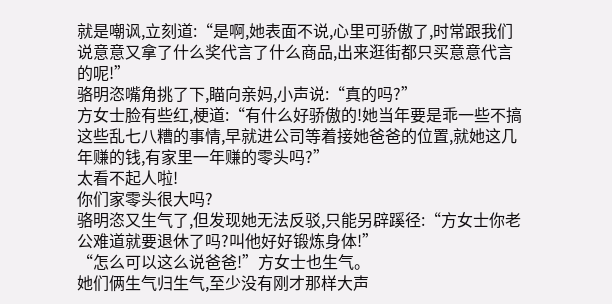就是嘲讽,立刻道:“是啊,她表面不说,心里可骄傲了,时常跟我们说意意又拿了什么奖代言了什么商品,出来逛街都只买意意代言的呢!”
骆明恣嘴角挑了下,瞄向亲妈,小声说:“真的吗?”
方女士脸有些红,梗道:“有什么好骄傲的!她当年要是乖一些不搞这些乱七八糟的事情,早就进公司等着接她爸爸的位置,就她这几年赚的钱,有家里一年赚的零头吗?”
太看不起人啦!
你们家零头很大吗?
骆明恣又生气了,但发现她无法反驳,只能另辟蹊径:“方女士你老公难道就要退休了吗?叫他好好锻炼身体!”
“怎么可以这么说爸爸!”方女士也生气。
她们俩生气归生气,至少没有刚才那样大声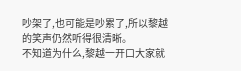吵架了,也可能是吵累了,所以黎越的笑声仍然听得很清晰。
不知道为什么,黎越一开口大家就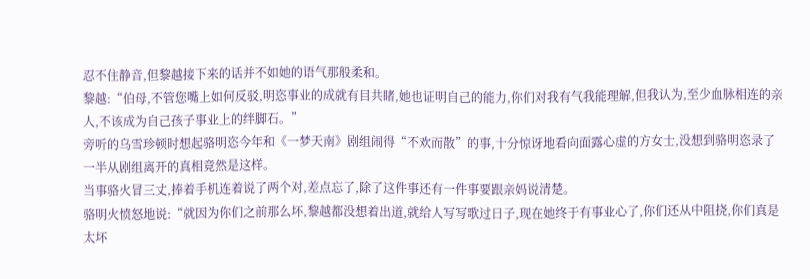忍不住静音,但黎越接下来的话并不如她的语气那般柔和。
黎越:“伯母,不管您嘴上如何反驳,明恣事业的成就有目共睹,她也证明自己的能力,你们对我有气我能理解,但我认为,至少血脉相连的亲人,不该成为自己孩子事业上的绊脚石。”
旁听的乌雪珍顿时想起骆明恣今年和《一梦天南》剧组闹得“不欢而散”的事,十分惊讶地看向面露心虚的方女士,没想到骆明恣录了一半从剧组离开的真相竟然是这样。
当事骆火冒三丈,捧着手机连着说了两个对,差点忘了,除了这件事还有一件事要跟亲妈说清楚。
骆明火愤怒地说:“就因为你们之前那么坏,黎越都没想着出道,就给人写写歌过日子,现在她终于有事业心了,你们还从中阻挠,你们真是太坏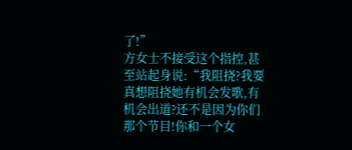了!”
方女士不接受这个指控,甚至站起身说:“我阻挠?我要真想阻挠她有机会发歌,有机会出道?还不是因为你们那个节目!你和一个女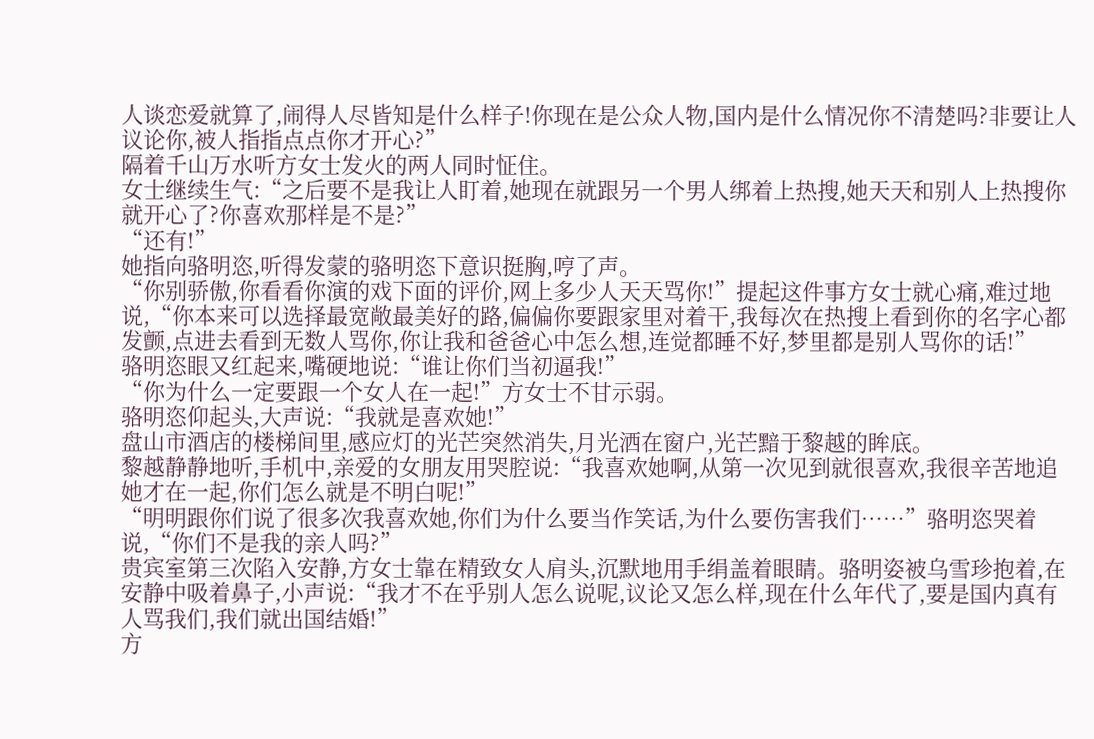人谈恋爱就算了,闹得人尽皆知是什么样子!你现在是公众人物,国内是什么情况你不清楚吗?非要让人议论你,被人指指点点你才开心?”
隔着千山万水听方女士发火的两人同时怔住。
女士继续生气:“之后要不是我让人盯着,她现在就跟另一个男人绑着上热搜,她天天和别人上热搜你就开心了?你喜欢那样是不是?”
“还有!”
她指向骆明恣,听得发蒙的骆明恣下意识挺胸,哼了声。
“你别骄傲,你看看你演的戏下面的评价,网上多少人天天骂你!”提起这件事方女士就心痛,难过地说,“你本来可以选择最宽敞最美好的路,偏偏你要跟家里对着干,我每次在热搜上看到你的名字心都发颤,点进去看到无数人骂你,你让我和爸爸心中怎么想,连觉都睡不好,梦里都是别人骂你的话!”
骆明恣眼又红起来,嘴硬地说:“谁让你们当初逼我!”
“你为什么一定要跟一个女人在一起!”方女士不甘示弱。
骆明恣仰起头,大声说:“我就是喜欢她!”
盘山市酒店的楼梯间里,感应灯的光芒突然消失,月光洒在窗户,光芒黯于黎越的眸底。
黎越静静地听,手机中,亲爱的女朋友用哭腔说:“我喜欢她啊,从第一次见到就很喜欢,我很辛苦地追她才在一起,你们怎么就是不明白呢!”
“明明跟你们说了很多次我喜欢她,你们为什么要当作笑话,为什么要伤害我们……”骆明恣哭着说,“你们不是我的亲人吗?”
贵宾室第三次陷入安静,方女士靠在精致女人肩头,沉默地用手绢盖着眼睛。骆明姿被乌雪珍抱着,在安静中吸着鼻子,小声说:“我才不在乎别人怎么说呢,议论又怎么样,现在什么年代了,要是国内真有人骂我们,我们就出国结婚!”
方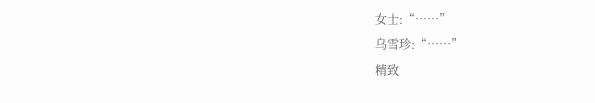女士:“……”
乌雪珍:“……”
精致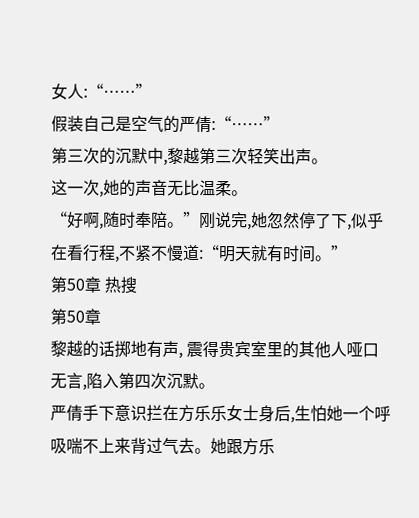女人:“……”
假装自己是空气的严倩:“……”
第三次的沉默中,黎越第三次轻笑出声。
这一次,她的声音无比温柔。
“好啊,随时奉陪。”刚说完,她忽然停了下,似乎在看行程,不紧不慢道:“明天就有时间。”
第50章 热搜
第50章
黎越的话掷地有声, 震得贵宾室里的其他人哑口无言,陷入第四次沉默。
严倩手下意识拦在方乐乐女士身后,生怕她一个呼吸喘不上来背过气去。她跟方乐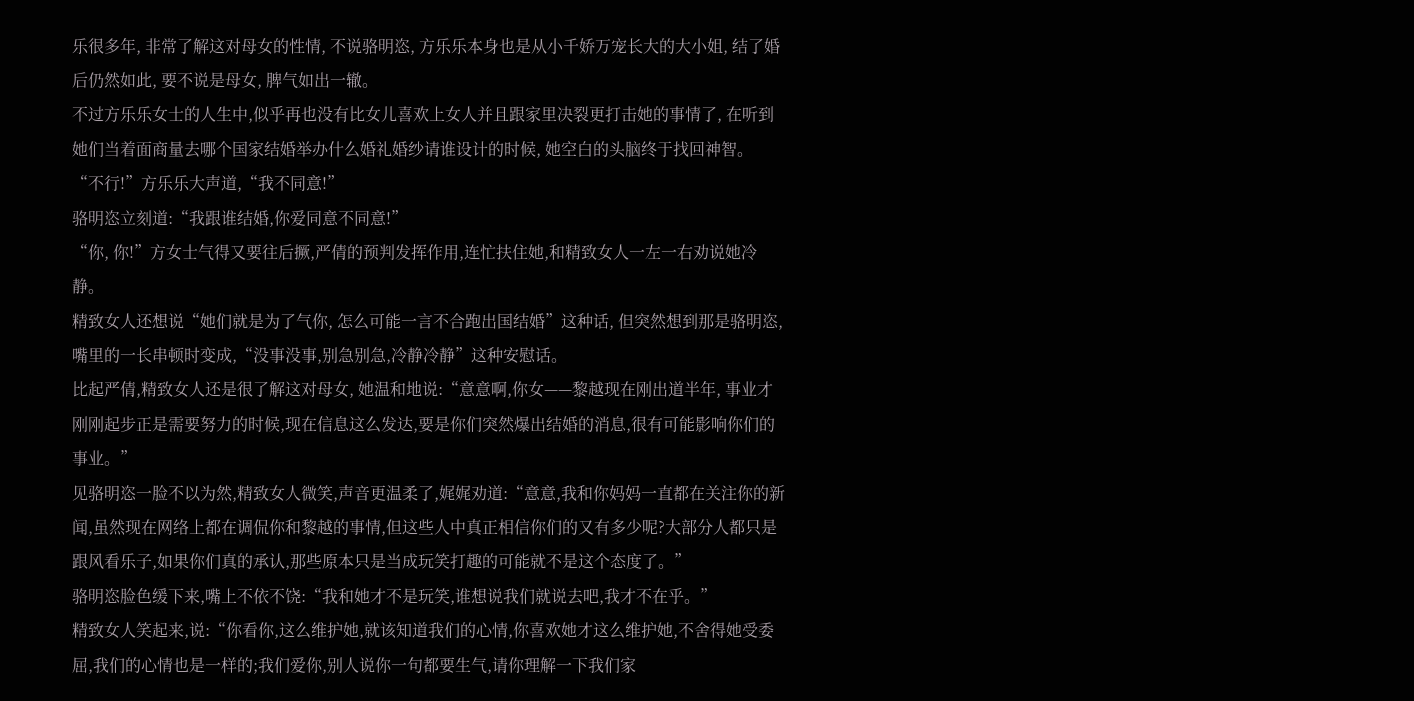乐很多年, 非常了解这对母女的性情, 不说骆明恣, 方乐乐本身也是从小千娇万宠长大的大小姐, 结了婚后仍然如此, 要不说是母女, 脾气如出一辙。
不过方乐乐女士的人生中,似乎再也没有比女儿喜欢上女人并且跟家里决裂更打击她的事情了, 在听到她们当着面商量去哪个国家结婚举办什么婚礼婚纱请谁设计的时候, 她空白的头脑终于找回神智。
“不行!”方乐乐大声道,“我不同意!”
骆明恣立刻道:“我跟谁结婚,你爱同意不同意!”
“你, 你!”方女士气得又要往后撅,严倩的预判发挥作用,连忙扶住她,和精致女人一左一右劝说她冷静。
精致女人还想说“她们就是为了气你, 怎么可能一言不合跑出国结婚”这种话, 但突然想到那是骆明恣, 嘴里的一长串顿时变成,“没事没事,别急别急,冷静冷静”这种安慰话。
比起严倩,精致女人还是很了解这对母女, 她温和地说:“意意啊,你女——黎越现在刚出道半年, 事业才刚刚起步正是需要努力的时候,现在信息这么发达,要是你们突然爆出结婚的消息,很有可能影响你们的事业。”
见骆明恣一脸不以为然,精致女人微笑,声音更温柔了,娓娓劝道:“意意,我和你妈妈一直都在关注你的新闻,虽然现在网络上都在调侃你和黎越的事情,但这些人中真正相信你们的又有多少呢?大部分人都只是跟风看乐子,如果你们真的承认,那些原本只是当成玩笑打趣的可能就不是这个态度了。”
骆明恣脸色缓下来,嘴上不依不饶:“我和她才不是玩笑,谁想说我们就说去吧,我才不在乎。”
精致女人笑起来,说:“你看你,这么维护她,就该知道我们的心情,你喜欢她才这么维护她,不舍得她受委屈,我们的心情也是一样的;我们爱你,别人说你一句都要生气,请你理解一下我们家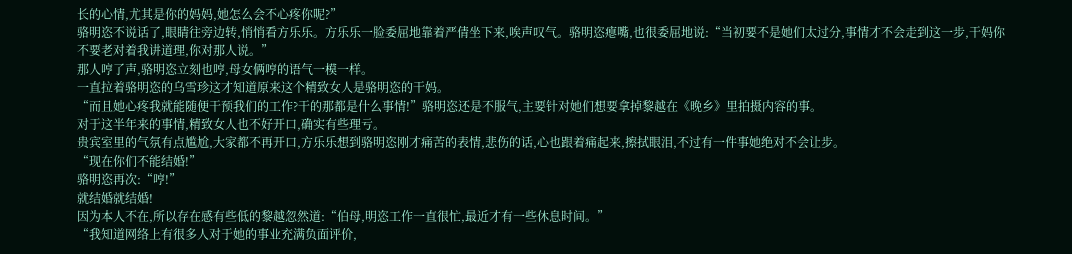长的心情,尤其是你的妈妈,她怎么会不心疼你呢?”
骆明恣不说话了,眼睛往旁边转,悄悄看方乐乐。方乐乐一脸委屈地靠着严倩坐下来,唉声叹气。骆明恣瘪嘴,也很委屈地说:“当初要不是她们太过分,事情才不会走到这一步,干妈你不要老对着我讲道理,你对那人说。”
那人哼了声,骆明恣立刻也哼,母女俩哼的语气一模一样。
一直拉着骆明恣的乌雪珍这才知道原来这个精致女人是骆明恣的干妈。
“而且她心疼我就能随便干预我们的工作?干的那都是什么事情!”骆明恣还是不服气,主要针对她们想要拿掉黎越在《晚乡》里拍摄内容的事。
对于这半年来的事情,精致女人也不好开口,确实有些理亏。
贵宾室里的气氛有点尴尬,大家都不再开口,方乐乐想到骆明恣刚才痛苦的表情,悲伤的话,心也跟着痛起来,擦拭眼泪,不过有一件事她绝对不会让步。
“现在你们不能结婚!”
骆明恣再次:“哼!”
就结婚就结婚!
因为本人不在,所以存在感有些低的黎越忽然道:“伯母,明恣工作一直很忙,最近才有一些休息时间。”
“我知道网络上有很多人对于她的事业充满负面评价,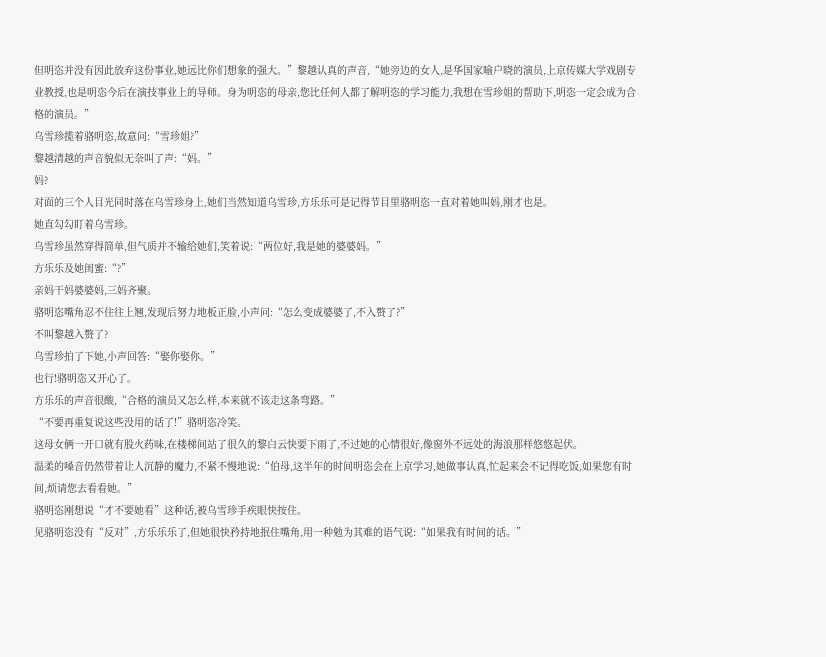但明恣并没有因此放弃这份事业,她远比你们想象的强大。”黎越认真的声音,“她旁边的女人,是华国家喻户晓的演员,上京传媒大学戏剧专业教授,也是明恣今后在演技事业上的导师。身为明恣的母亲,您比任何人都了解明恣的学习能力,我想在雪珍姐的帮助下,明恣一定会成为合格的演员。”
乌雪珍揽着骆明恣,故意问:“雪珍姐?”
黎越清越的声音貌似无奈叫了声:“妈。”
妈?
对面的三个人目光同时落在乌雪珍身上,她们当然知道乌雪珍,方乐乐可是记得节目里骆明恣一直对着她叫妈,刚才也是。
她直勾勾盯着乌雪珍。
乌雪珍虽然穿得简单,但气质并不输给她们,笑着说:“两位好,我是她的婆婆妈。”
方乐乐及她闺蜜:“?”
亲妈干妈婆婆妈,三妈齐聚。
骆明恣嘴角忍不住往上翘,发现后努力地板正脸,小声问:“怎么变成婆婆了,不入赘了?”
不叫黎越入赘了?
乌雪珍拍了下她,小声回答:“娶你娶你。”
也行!骆明恣又开心了。
方乐乐的声音很酸,“合格的演员又怎么样,本来就不该走这条弯路。”
“不要再重复说这些没用的话了!”骆明恣冷笑。
这母女俩一开口就有股火药味,在楼梯间站了很久的黎白云快要下雨了,不过她的心情很好,像窗外不远处的海浪那样悠悠起伏。
温柔的嗓音仍然带着让人沉静的魔力,不紧不慢地说:“伯母,这半年的时间明恣会在上京学习,她做事认真,忙起来会不记得吃饭,如果您有时间,烦请您去看看她。”
骆明恣刚想说“才不要她看”这种话,被乌雪珍手疾眼快按住。
见骆明恣没有“反对”,方乐乐乐了,但她很快矜持地抿住嘴角,用一种勉为其难的语气说:“如果我有时间的话。”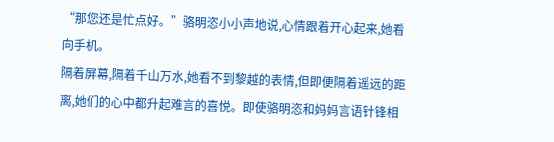“那您还是忙点好。”骆明恣小小声地说,心情跟着开心起来,她看向手机。
隔着屏幕,隔着千山万水,她看不到黎越的表情,但即便隔着遥远的距离,她们的心中都升起难言的喜悦。即使骆明恣和妈妈言语针锋相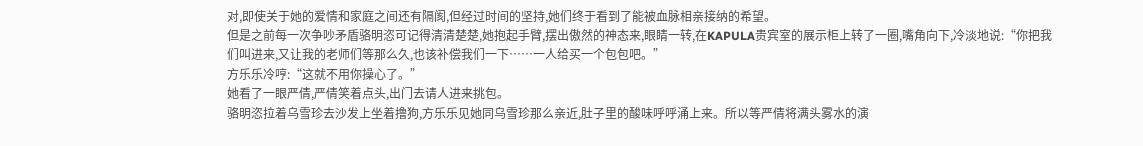对,即使关于她的爱情和家庭之间还有隔阂,但经过时间的坚持,她们终于看到了能被血脉相亲接纳的希望。
但是之前每一次争吵矛盾骆明恣可记得清清楚楚,她抱起手臂,摆出傲然的神态来,眼睛一转,在KAPULA贵宾室的展示柜上转了一圈,嘴角向下,冷淡地说:“你把我们叫进来,又让我的老师们等那么久,也该补偿我们一下……一人给买一个包包吧。”
方乐乐冷哼:“这就不用你操心了。”
她看了一眼严倩,严倩笑着点头,出门去请人进来挑包。
骆明恣拉着乌雪珍去沙发上坐着撸狗,方乐乐见她同乌雪珍那么亲近,肚子里的酸味呼呼涌上来。所以等严倩将满头雾水的演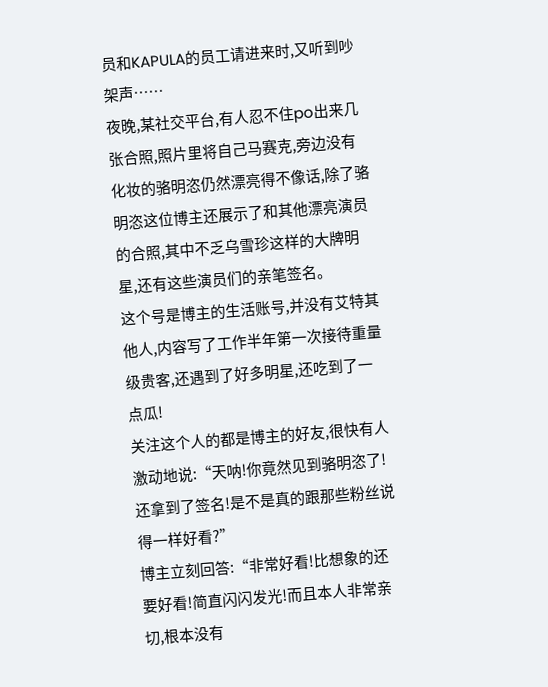员和KAPULA的员工请进来时,又听到吵架声……
夜晚,某社交平台,有人忍不住po出来几张合照,照片里将自己马赛克,旁边没有化妆的骆明恣仍然漂亮得不像话,除了骆明恣这位博主还展示了和其他漂亮演员的合照,其中不乏乌雪珍这样的大牌明星,还有这些演员们的亲笔签名。
这个号是博主的生活账号,并没有艾特其他人,内容写了工作半年第一次接待重量级贵客,还遇到了好多明星,还吃到了一点瓜!
关注这个人的都是博主的好友,很快有人激动地说:“天呐!你竟然见到骆明恣了!还拿到了签名!是不是真的跟那些粉丝说得一样好看?”
博主立刻回答:“非常好看!比想象的还要好看!简直闪闪发光!而且本人非常亲切,根本没有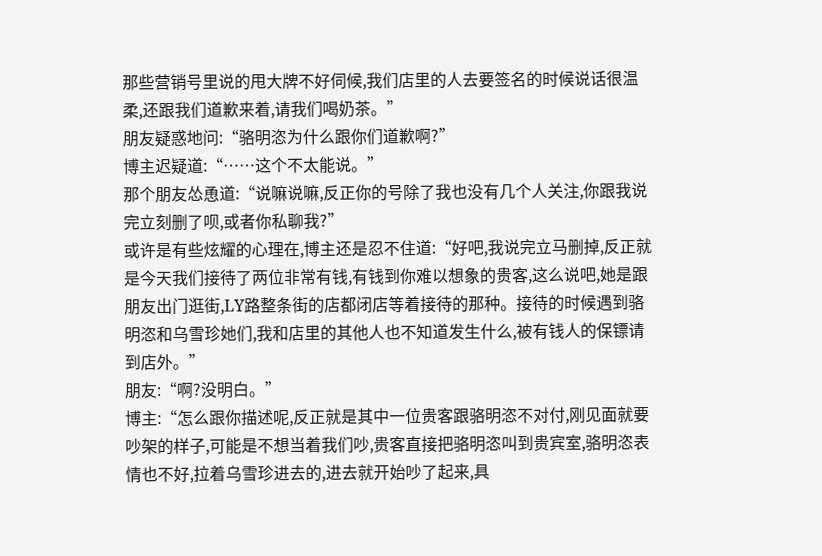那些营销号里说的甩大牌不好伺候,我们店里的人去要签名的时候说话很温柔,还跟我们道歉来着,请我们喝奶茶。”
朋友疑惑地问:“骆明恣为什么跟你们道歉啊?”
博主迟疑道:“……这个不太能说。”
那个朋友怂恿道:“说嘛说嘛,反正你的号除了我也没有几个人关注,你跟我说完立刻删了呗,或者你私聊我?”
或许是有些炫耀的心理在,博主还是忍不住道:“好吧,我说完立马删掉,反正就是今天我们接待了两位非常有钱,有钱到你难以想象的贵客,这么说吧,她是跟朋友出门逛街,LY路整条街的店都闭店等着接待的那种。接待的时候遇到骆明恣和乌雪珍她们,我和店里的其他人也不知道发生什么,被有钱人的保镖请到店外。”
朋友:“啊?没明白。”
博主:“怎么跟你描述呢,反正就是其中一位贵客跟骆明恣不对付,刚见面就要吵架的样子,可能是不想当着我们吵,贵客直接把骆明恣叫到贵宾室,骆明恣表情也不好,拉着乌雪珍进去的,进去就开始吵了起来,具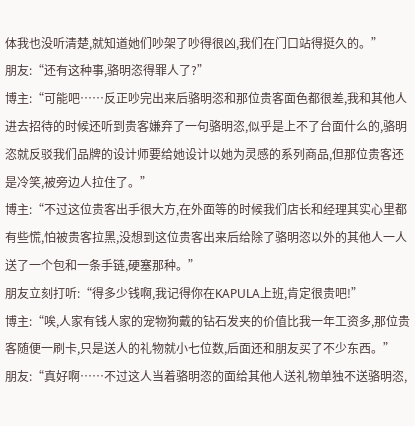体我也没听清楚,就知道她们吵架了吵得很凶,我们在门口站得挺久的。”
朋友:“还有这种事,骆明恣得罪人了?”
博主:“可能吧……反正吵完出来后骆明恣和那位贵客面色都很差,我和其他人进去招待的时候还听到贵客嫌弃了一句骆明恣,似乎是上不了台面什么的,骆明恣就反驳我们品牌的设计师要给她设计以她为灵感的系列商品,但那位贵客还是冷笑,被旁边人拉住了。”
博主:“不过这位贵客出手很大方,在外面等的时候我们店长和经理其实心里都有些慌,怕被贵客拉黑,没想到这位贵客出来后给除了骆明恣以外的其他人一人送了一个包和一条手链,硬塞那种。”
朋友立刻打听:“得多少钱啊,我记得你在KAPULA上班,肯定很贵吧!”
博主:“唉,人家有钱人家的宠物狗戴的钻石发夹的价值比我一年工资多,那位贵客随便一刷卡,只是送人的礼物就小七位数,后面还和朋友买了不少东西。”
朋友:“真好啊……不过这人当着骆明恣的面给其他人送礼物单独不送骆明恣,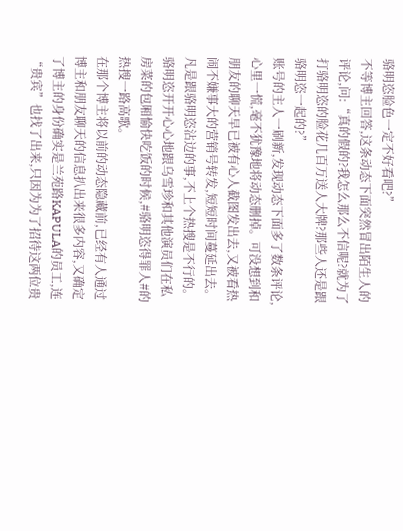骆明恣脸色一定不好看吧?”
不等博主回答,这条动态下面突然冒出陌生人的评论,问:“真的假的?我怎么那么不信呢?就为了打骆明恣的脸花几百万送人大牌?那些人还是跟骆明恣一起的?”
账号的主人一刷新,发现动态下面多了数条评论,心里一慌,毫不犹豫地将动态删掉。可没想到和朋友的聊天早已被有心人截图发出去,又被看热闹不嫌事大的营销号转发,短短时间蔓延出去。
凡是跟骆明恣沾边的事,不上个热搜是不行的。
骆明恣开开心心地跟乌雪珍和其他演员们在私房菜的包厢愉快吃饭的时候,#骆明恣得罪人#的热搜一路高歌。
在那个博主将以前的动态隐藏前,已经有人通过博主和朋友聊天的信息扒出来很多内容,又确定了博主的身份确实是兰苑路KAPULA的员工,连“贵宾”也找了出来,只因为为了招待这两位贵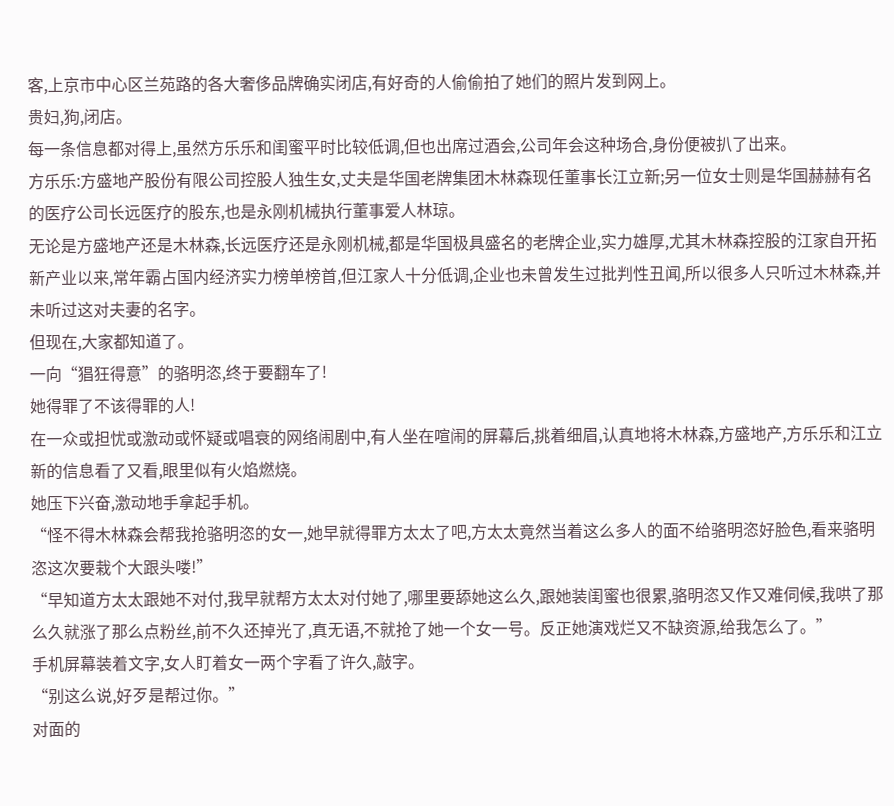客,上京市中心区兰苑路的各大奢侈品牌确实闭店,有好奇的人偷偷拍了她们的照片发到网上。
贵妇,狗,闭店。
每一条信息都对得上,虽然方乐乐和闺蜜平时比较低调,但也出席过酒会,公司年会这种场合,身份便被扒了出来。
方乐乐:方盛地产股份有限公司控股人独生女,丈夫是华国老牌集团木林森现任董事长江立新;另一位女士则是华国赫赫有名的医疗公司长远医疗的股东,也是永刚机械执行董事爱人林琼。
无论是方盛地产还是木林森,长远医疗还是永刚机械,都是华国极具盛名的老牌企业,实力雄厚,尤其木林森控股的江家自开拓新产业以来,常年霸占国内经济实力榜单榜首,但江家人十分低调,企业也未曾发生过批判性丑闻,所以很多人只听过木林森,并未听过这对夫妻的名字。
但现在,大家都知道了。
一向“猖狂得意”的骆明恣,终于要翻车了!
她得罪了不该得罪的人!
在一众或担忧或激动或怀疑或唱衰的网络闹剧中,有人坐在喧闹的屏幕后,挑着细眉,认真地将木林森,方盛地产,方乐乐和江立新的信息看了又看,眼里似有火焰燃烧。
她压下兴奋,激动地手拿起手机。
“怪不得木林森会帮我抢骆明恣的女一,她早就得罪方太太了吧,方太太竟然当着这么多人的面不给骆明恣好脸色,看来骆明恣这次要栽个大跟头喽!”
“早知道方太太跟她不对付,我早就帮方太太对付她了,哪里要舔她这么久,跟她装闺蜜也很累,骆明恣又作又难伺候,我哄了那么久就涨了那么点粉丝,前不久还掉光了,真无语,不就抢了她一个女一号。反正她演戏烂又不缺资源,给我怎么了。”
手机屏幕装着文字,女人盯着女一两个字看了许久,敲字。
“别这么说,好歹是帮过你。”
对面的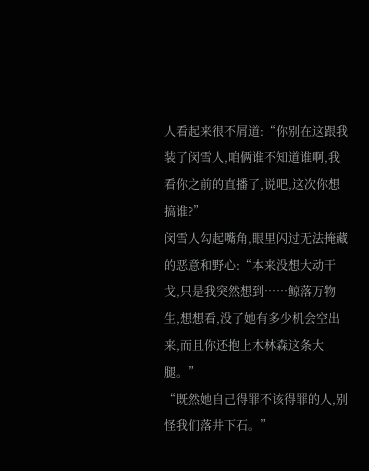人看起来很不屑道:“你别在这跟我装了闵雪人,咱俩谁不知道谁啊,我看你之前的直播了,说吧,这次你想搞谁?”
闵雪人勾起嘴角,眼里闪过无法掩藏的恶意和野心:“本来没想大动干戈,只是我突然想到……鲸落万物生,想想看,没了她有多少机会空出来,而且你还抱上木林森这条大腿。”
“既然她自己得罪不该得罪的人,别怪我们落井下石。”